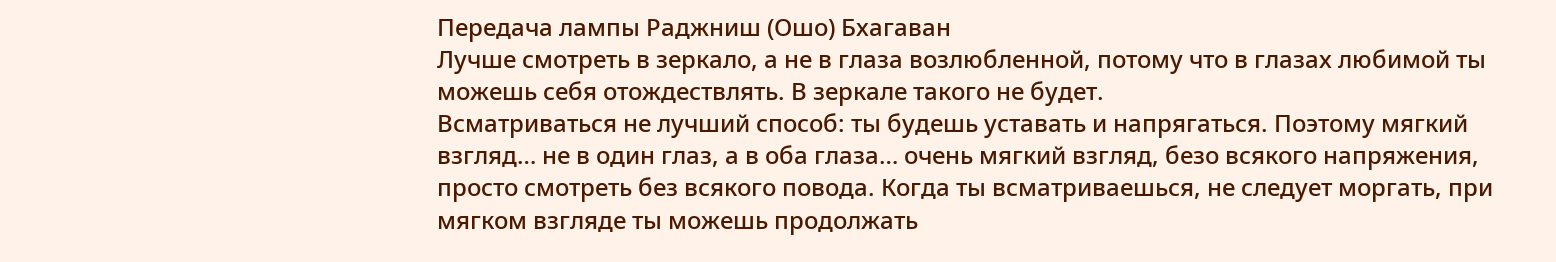Передача лампы Раджниш (Ошо) Бхагаван
Лучше смотреть в зеркало, а не в глаза возлюбленной, потому что в глазах любимой ты можешь себя отождествлять. В зеркале такого не будет.
Всматриваться не лучший способ: ты будешь уставать и напрягаться. Поэтому мягкий взгляд… не в один глаз, а в оба глаза… очень мягкий взгляд, безо всякого напряжения, просто смотреть без всякого повода. Когда ты всматриваешься, не следует моргать, при мягком взгляде ты можешь продолжать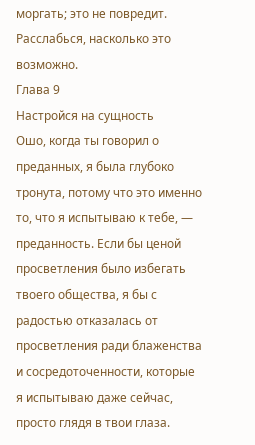моргать; это не повредит.
Расслабься, насколько это возможно.
Глава 9
Настройся на сущность
Ошо, когда ты говорил о преданных, я была глубоко тронута, потому что это именно то, что я испытываю к тебе, — преданность. Если бы ценой просветления было избегать твоего общества, я бы с радостью отказалась от просветления ради блаженства и сосредоточенности, которые я испытываю даже сейчас, просто глядя в твои глаза.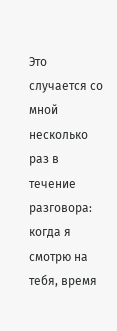Это случается со мной несколько раз в течение разговора: когда я смотрю на тебя, время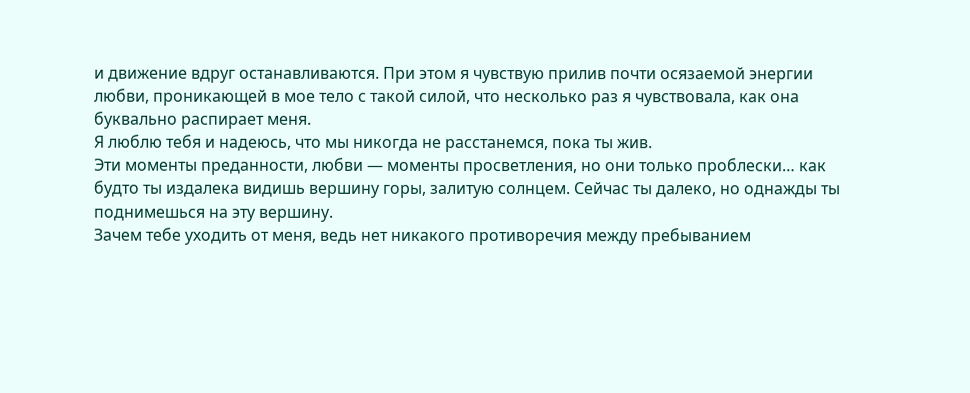и движение вдруг останавливаются. При этом я чувствую прилив почти осязаемой энергии любви, проникающей в мое тело с такой силой, что несколько раз я чувствовала, как она буквально распирает меня.
Я люблю тебя и надеюсь, что мы никогда не расстанемся, пока ты жив.
Эти моменты преданности, любви — моменты просветления, но они только проблески… как будто ты издалека видишь вершину горы, залитую солнцем. Сейчас ты далеко, но однажды ты поднимешься на эту вершину.
Зачем тебе уходить от меня, ведь нет никакого противоречия между пребыванием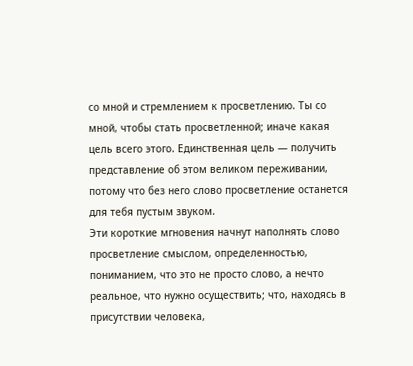со мной и стремлением к просветлению. Ты со мной, чтобы стать просветленной; иначе какая цель всего этого. Единственная цель — получить представление об этом великом переживании, потому что без него слово просветление останется для тебя пустым звуком.
Эти короткие мгновения начнут наполнять слово просветление смыслом, определенностью, пониманием, что это не просто слово, а нечто реальное, что нужно осуществить; что, находясь в присутствии человека,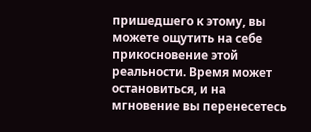пришедшего к этому, вы можете ощутить на себе прикосновение этой реальности. Время может остановиться, и на мгновение вы перенесетесь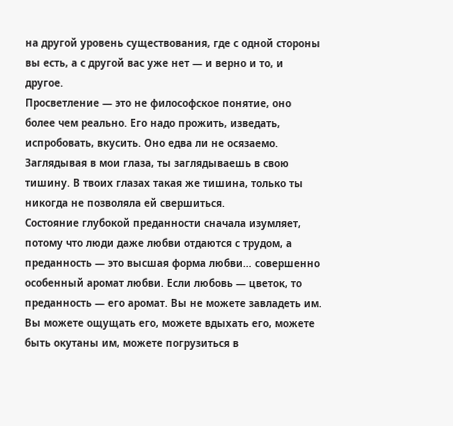на другой уровень существования, где с одной стороны вы есть, а с другой вас уже нет — и верно и то, и другое.
Просветление — это не философское понятие, оно более чем реально. Его надо прожить, изведать, испробовать, вкусить. Оно едва ли не осязаемо.
Заглядывая в мои глаза, ты заглядываешь в свою тишину. В твоих глазах такая же тишина, только ты никогда не позволяла ей свершиться.
Состояние глубокой преданности сначала изумляет, потому что люди даже любви отдаются с трудом, а преданность — это высшая форма любви… совершенно особенный аромат любви. Если любовь — цветок, то преданность — его аромат. Вы не можете завладеть им. Вы можете ощущать его, можете вдыхать его, можете быть окутаны им, можете погрузиться в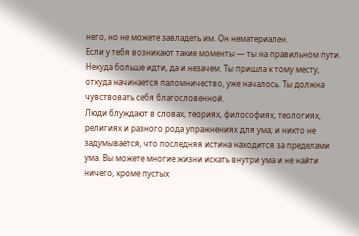него, но не можете завладеть им. Он нематериален.
Если у тебя возникают такие моменты — ты на правильном пути. Некуда больше идти, да и незачем. Ты пришла к тому месту, откуда начинается паломничество, уже началось. Ты должна чувствовать себя благословенной.
Люди блуждают в словах, теориях, философиях, теологиях, религиях и разного рода упражнениях для ума; и никто не задумывается, что последняя истина находится за пределами ума. Вы можете многие жизни искать внутри ума и не найти ничего, кроме пустых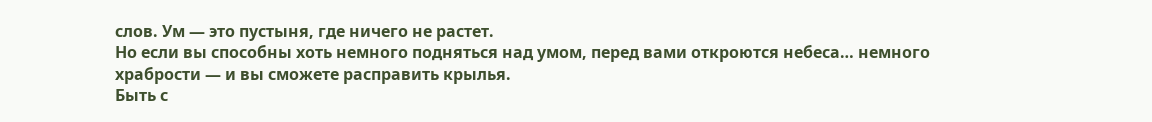слов. Ум — это пустыня, где ничего не растет.
Но если вы способны хоть немного подняться над умом, перед вами откроются небеса… немного храбрости — и вы сможете расправить крылья.
Быть с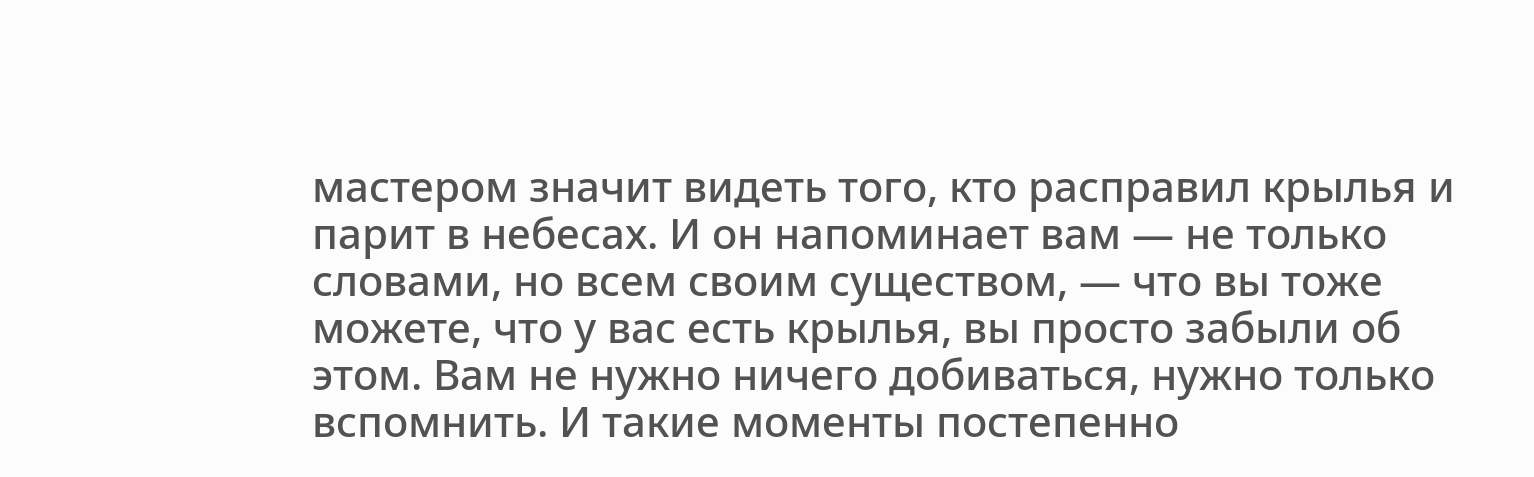мастером значит видеть того, кто расправил крылья и парит в небесах. И он напоминает вам — не только словами, но всем своим существом, — что вы тоже можете, что у вас есть крылья, вы просто забыли об этом. Вам не нужно ничего добиваться, нужно только вспомнить. И такие моменты постепенно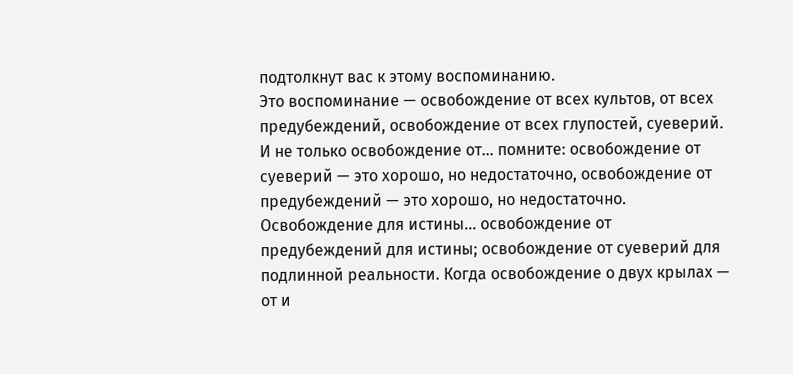подтолкнут вас к этому воспоминанию.
Это воспоминание — освобождение от всех культов, от всех предубеждений, освобождение от всех глупостей, суеверий. И не только освобождение от… помните: освобождение от суеверий — это хорошо, но недостаточно, освобождение от предубеждений — это хорошо, но недостаточно. Освобождение для истины… освобождение от предубеждений для истины; освобождение от суеверий для подлинной реальности. Когда освобождение о двух крылах — от и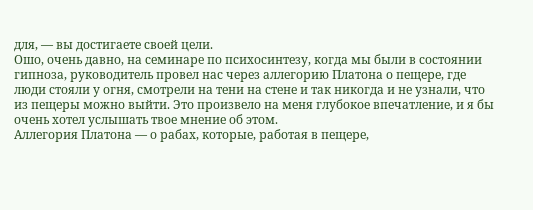для, — вы достигаете своей цели.
Ошо, очень давно, на семинаре по психосинтезу, когда мы были в состоянии гипноза, руководитель провел нас через аллегорию Платона о пещере, где люди стояли у огня, смотрели на тени на стене и так никогда и не узнали, что из пещеры можно выйти. Это произвело на меня глубокое впечатление, и я бы очень хотел услышать твое мнение об этом.
Аллегория Платона — о рабах, которые, работая в пещере,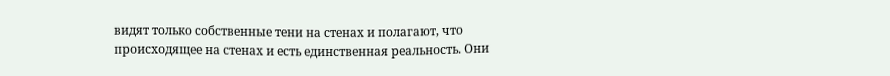видят только собственные тени на стенах и полагают, что происходящее на стенах и есть единственная реальность. Они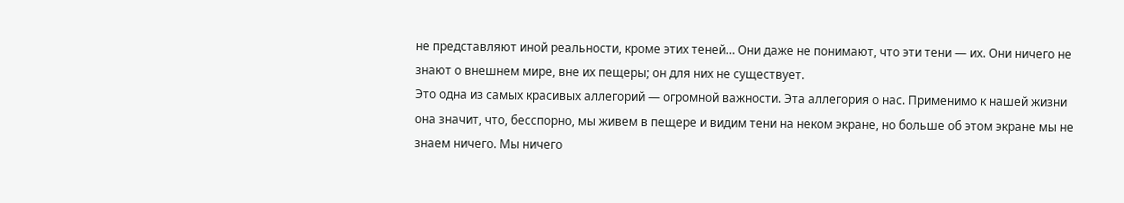не представляют иной реальности, кроме этих теней… Они даже не понимают, что эти тени — их. Они ничего не знают о внешнем мире, вне их пещеры; он для них не существует.
Это одна из самых красивых аллегорий — огромной важности. Эта аллегория о нас. Применимо к нашей жизни она значит, что, бесспорно, мы живем в пещере и видим тени на неком экране, но больше об этом экране мы не знаем ничего. Мы ничего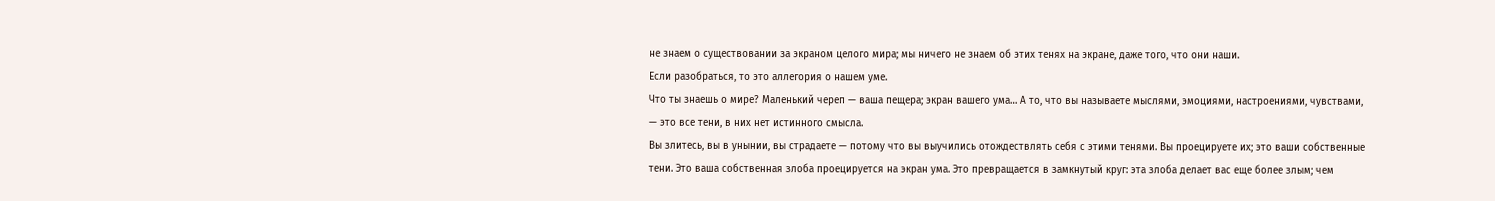не знаем о существовании за экраном целого мира; мы ничего не знаем об этих тенях на экране, даже того, что они наши.
Если разобраться, то это аллегория о нашем уме.
Что ты знаешь о мире? Маленький череп — ваша пещера; экран вашего ума… А то, что вы называете мыслями, эмоциями, настроениями, чувствами, — это все тени, в них нет истинного смысла.
Вы злитесь, вы в унынии, вы страдаете — потому что вы выучились отождествлять себя с этими тенями. Вы проецируете их; это ваши собственные тени. Это ваша собственная злоба проецируется на экран ума. Это превращается в замкнутый круг: эта злоба делает вас еще более злым; чем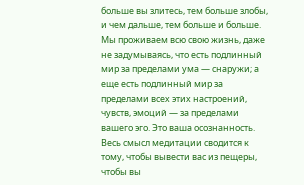больше вы злитесь, тем больше злобы, и чем дальше, тем больше и больше. Мы проживаем всю свою жизнь, даже не задумываясь, что есть подлинный мир за пределами ума — снаружи; а еще есть подлинный мир за пределами всех этих настроений, чувств, эмоций — за пределами вашего эго. Это ваша осознанность.
Весь смысл медитации сводится к тому, чтобы вывести вас из пещеры, чтобы вы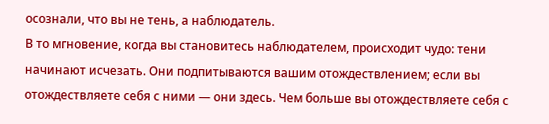осознали, что вы не тень, а наблюдатель.
В то мгновение, когда вы становитесь наблюдателем, происходит чудо: тени начинают исчезать. Они подпитываются вашим отождествлением; если вы отождествляете себя с ними — они здесь. Чем больше вы отождествляете себя с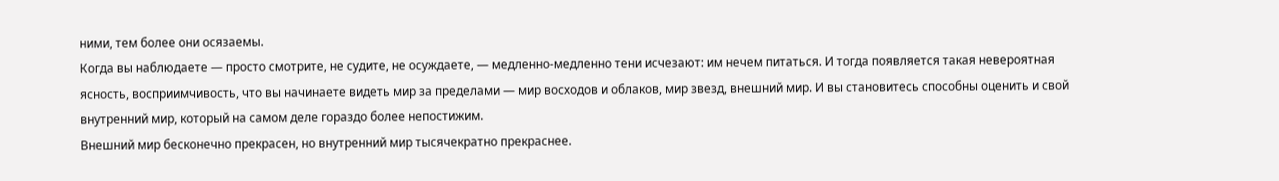ними, тем более они осязаемы.
Когда вы наблюдаете — просто смотрите, не судите, не осуждаете, — медленно-медленно тени исчезают: им нечем питаться. И тогда появляется такая невероятная ясность, восприимчивость, что вы начинаете видеть мир за пределами — мир восходов и облаков, мир звезд, внешний мир. И вы становитесь способны оценить и свой внутренний мир, который на самом деле гораздо более непостижим.
Внешний мир бесконечно прекрасен, но внутренний мир тысячекратно прекраснее.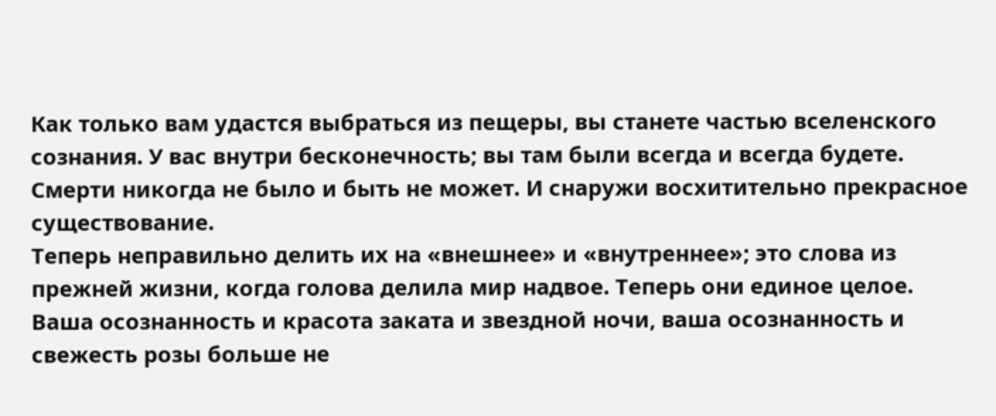Как только вам удастся выбраться из пещеры, вы станете частью вселенского сознания. У вас внутри бесконечность; вы там были всегда и всегда будете. Смерти никогда не было и быть не может. И снаружи восхитительно прекрасное существование.
Теперь неправильно делить их на «внешнее» и «внутреннее»; это слова из прежней жизни, когда голова делила мир надвое. Теперь они единое целое. Ваша осознанность и красота заката и звездной ночи, ваша осознанность и свежесть розы больше не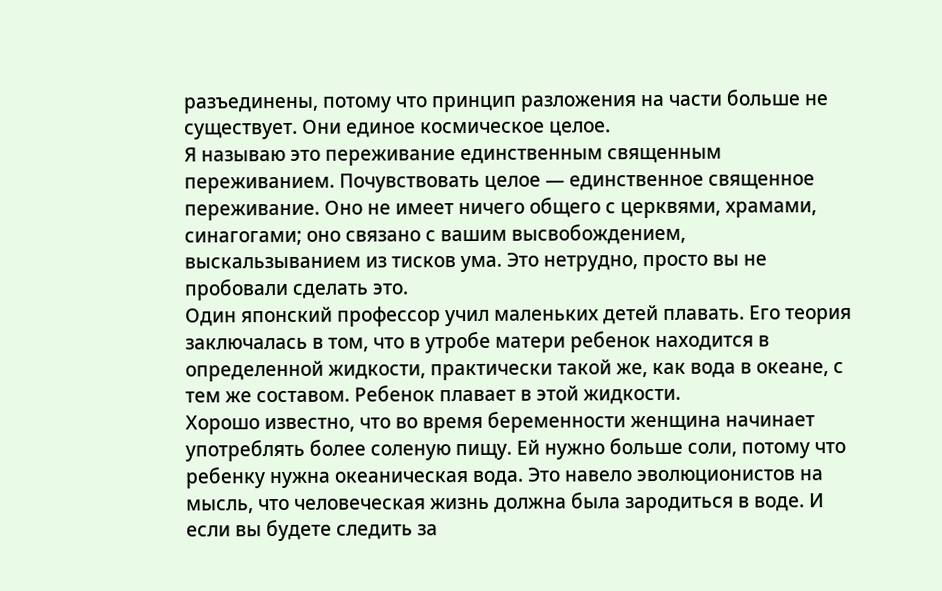разъединены, потому что принцип разложения на части больше не существует. Они единое космическое целое.
Я называю это переживание единственным священным переживанием. Почувствовать целое — единственное священное переживание. Оно не имеет ничего общего с церквями, храмами, синагогами; оно связано с вашим высвобождением, выскальзыванием из тисков ума. Это нетрудно, просто вы не пробовали сделать это.
Один японский профессор учил маленьких детей плавать. Его теория заключалась в том, что в утробе матери ребенок находится в определенной жидкости, практически такой же, как вода в океане, с тем же составом. Ребенок плавает в этой жидкости.
Хорошо известно, что во время беременности женщина начинает употреблять более соленую пищу. Ей нужно больше соли, потому что ребенку нужна океаническая вода. Это навело эволюционистов на мысль, что человеческая жизнь должна была зародиться в воде. И если вы будете следить за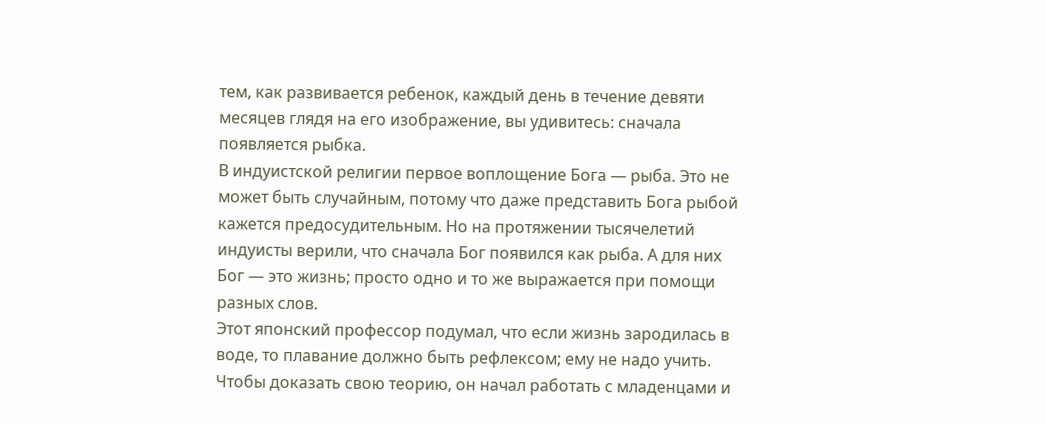тем, как развивается ребенок, каждый день в течение девяти месяцев глядя на его изображение, вы удивитесь: сначала появляется рыбка.
В индуистской религии первое воплощение Бога — рыба. Это не может быть случайным, потому что даже представить Бога рыбой кажется предосудительным. Но на протяжении тысячелетий индуисты верили, что сначала Бог появился как рыба. А для них Бог — это жизнь; просто одно и то же выражается при помощи разных слов.
Этот японский профессор подумал, что если жизнь зародилась в воде, то плавание должно быть рефлексом; ему не надо учить. Чтобы доказать свою теорию, он начал работать с младенцами и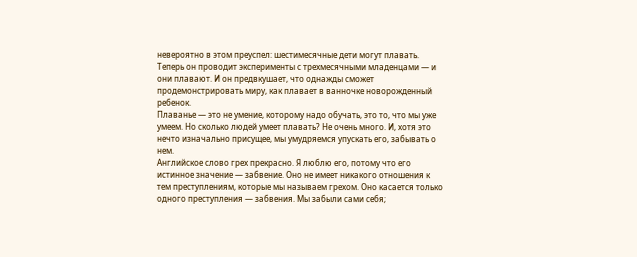невероятно в этом преуспел: шестимесячные дети могут плавать. Теперь он проводит эксперименты с трехмесячными младенцами — и они плавают. И он предвкушает, что однажды сможет продемонстрировать миру, как плавает в ванночке новорожденный ребенок.
Плаванье — это не умение, которому надо обучать, это то, что мы уже умеем. Но сколько людей умеет плавать? Не очень много. И, хотя это нечто изначально присущее, мы умудряемся упускать его, забывать о нем.
Английское слово грех прекрасно. Я люблю его, потому что его истинное значение — забвение. Оно не имеет никакого отношения к тем преступлениям, которые мы называем грехом. Оно касается только одного преступления — забвения. Мы забыли сами себя;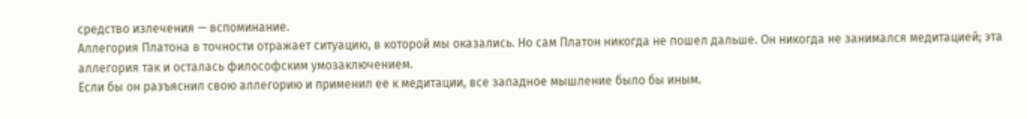средство излечения — вспоминание.
Аллегория Платона в точности отражает ситуацию, в которой мы оказались. Но сам Платон никогда не пошел дальше. Он никогда не занимался медитацией; эта аллегория так и осталась философским умозаключением.
Если бы он разъяснил свою аллегорию и применил ее к медитации, все западное мышление было бы иным.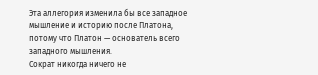Эта аллегория изменила бы все западное мышление и историю после Платона, потому что Платон — основатель всего западного мышления.
Сократ никогда ничего не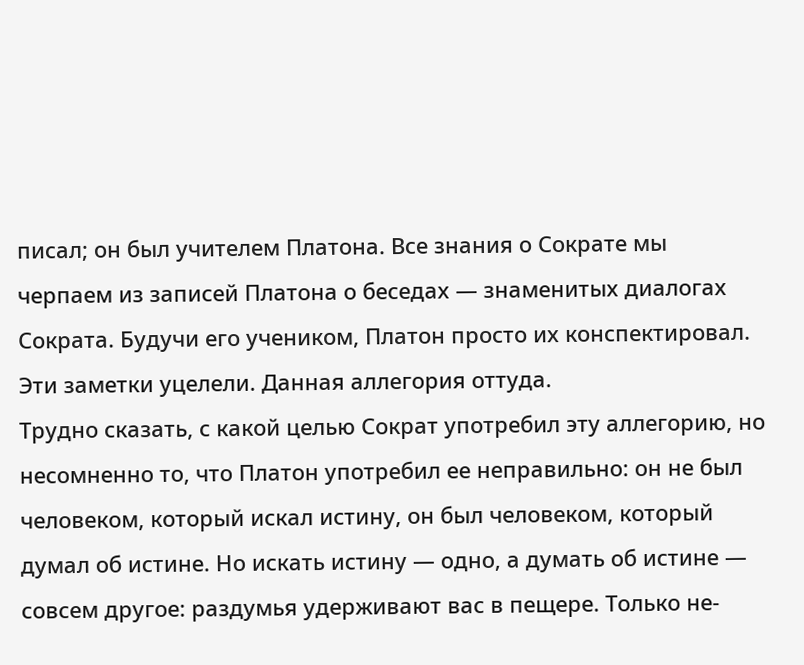писал; он был учителем Платона. Все знания о Сократе мы черпаем из записей Платона о беседах — знаменитых диалогах Сократа. Будучи его учеником, Платон просто их конспектировал. Эти заметки уцелели. Данная аллегория оттуда.
Трудно сказать, с какой целью Сократ употребил эту аллегорию, но несомненно то, что Платон употребил ее неправильно: он не был человеком, который искал истину, он был человеком, который думал об истине. Но искать истину — одно, а думать об истине — совсем другое: раздумья удерживают вас в пещере. Только не-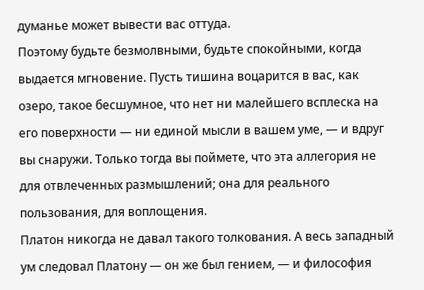думанье может вывести вас оттуда.
Поэтому будьте безмолвными, будьте спокойными, когда выдается мгновение. Пусть тишина воцарится в вас, как озеро, такое бесшумное, что нет ни малейшего всплеска на его поверхности — ни единой мысли в вашем уме, — и вдруг вы снаружи. Только тогда вы поймете, что эта аллегория не для отвлеченных размышлений; она для реального пользования, для воплощения.
Платон никогда не давал такого толкования. А весь западный ум следовал Платону — он же был гением, — и философия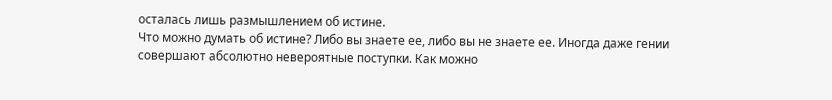осталась лишь размышлением об истине.
Что можно думать об истине? Либо вы знаете ее, либо вы не знаете ее. Иногда даже гении совершают абсолютно невероятные поступки. Как можно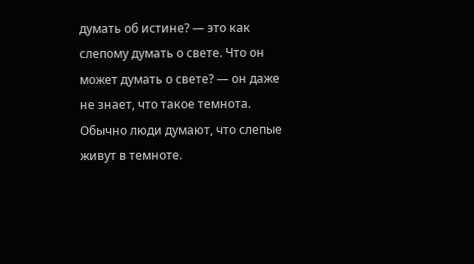думать об истине? — это как слепому думать о свете. Что он может думать о свете? — он даже не знает, что такое темнота.
Обычно люди думают, что слепые живут в темноте.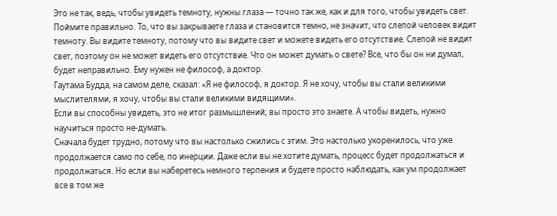Это не так, ведь, чтобы увидеть темноту, нужны глаза — точно так же, как и для того, чтобы увидеть свет. Поймите правильно. То, что вы закрываете глаза и становится темно, не значит, что слепой человек видит темноту. Вы видите темноту, потому что вы видите свет и можете видеть его отсутствие. Слепой не видит свет, поэтому он не может видеть его отсутствие. Что он может думать о свете? Все, что бы он ни думал, будет неправильно. Ему нужен не философ, а доктор.
Гаутама Будда, на самом деле, сказал: «Я не философ, я доктор. Я не хочу, чтобы вы стали великими мыслителями, я хочу, чтобы вы стали великими видящими».
Если вы способны увидеть, это не итог размышлений; вы просто это знаете. А чтобы видеть, нужно научиться просто не-думать.
Сначала будет трудно, потому что вы настолько сжились с этим. Это настолько укоренилось, что уже продолжается само по себе, по инерции. Даже если вы не хотите думать, процесс будет продолжаться и продолжаться. Но если вы наберетесь немного терпения и будете просто наблюдать, как ум продолжает все в том же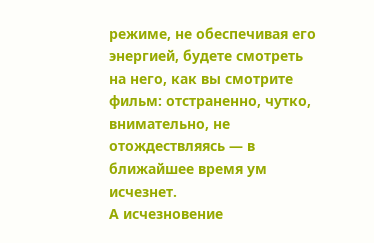режиме, не обеспечивая его энергией, будете смотреть на него, как вы смотрите фильм: отстраненно, чутко, внимательно, не отождествляясь — в ближайшее время ум исчезнет.
А исчезновение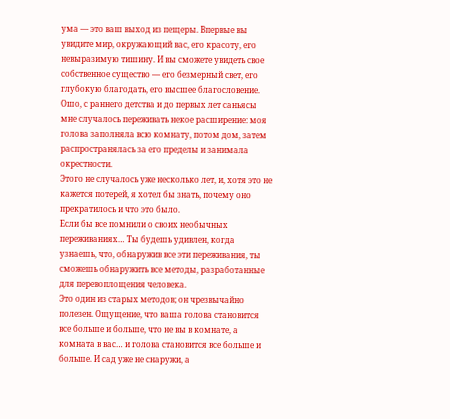ума — это ваш выход из пещеры. Впервые вы увидите мир, окружающий вас, его красоту, его невыразимую тишину. И вы сможете увидеть свое собственное существо — его безмерный свет, его глубокую благодать, его высшее благословение.
Ошо, с раннего детства и до первых лет саньясы мне случалось переживать некое расширение: моя голова заполняла всю комнату, потом дом, затем распространялась за его пределы и занимала окрестности.
Этого не случалось уже несколько лет, и, хотя это не кажется потерей, я хотел бы знать, почему оно прекратилось и что это было.
Если бы все помнили о своих необычных переживаниях… Ты будешь удивлен, когда узнаешь, что, обнаружив все эти переживания, ты сможешь обнаружить все методы, разработанные для перевоплощения человека.
Это один из старых методов; он чрезвычайно полезен. Ощущение, что ваша голова становится все больше и больше, что не вы в комнате, а комната в вас… и голова становится все больше и больше. И сад уже не снаружи, а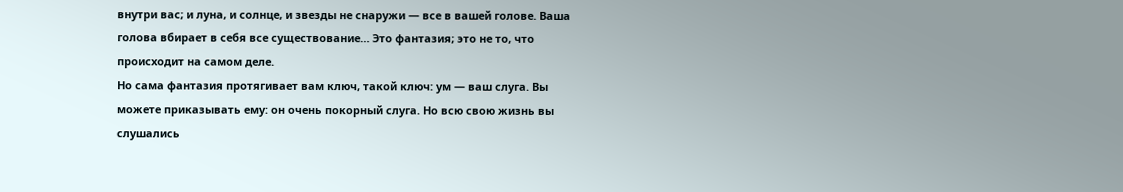внутри вас; и луна, и солнце, и звезды не снаружи — все в вашей голове. Ваша голова вбирает в себя все существование… Это фантазия; это не то, что происходит на самом деле.
Но сама фантазия протягивает вам ключ, такой ключ: ум — ваш слуга. Вы можете приказывать ему: он очень покорный слуга. Но всю свою жизнь вы слушались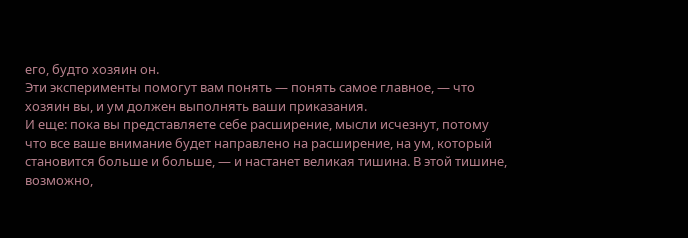его, будто хозяин он.
Эти эксперименты помогут вам понять — понять самое главное, — что хозяин вы, и ум должен выполнять ваши приказания.
И еще: пока вы представляете себе расширение, мысли исчезнут, потому что все ваше внимание будет направлено на расширение, на ум, который становится больше и больше, — и настанет великая тишина. В этой тишине, возможно,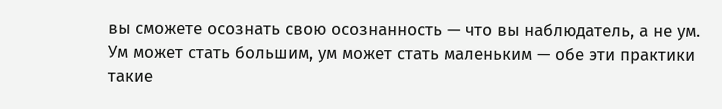вы сможете осознать свою осознанность — что вы наблюдатель, а не ум. Ум может стать большим, ум может стать маленьким — обе эти практики такие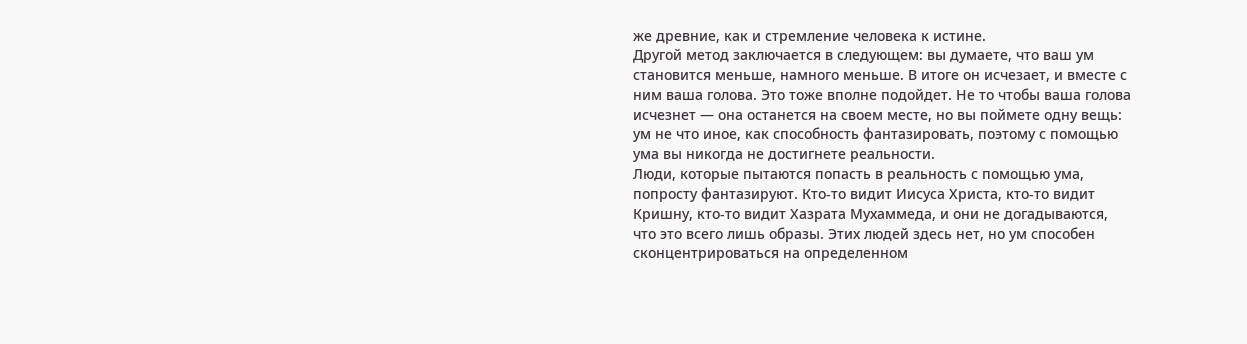же древние, как и стремление человека к истине.
Другой метод заключается в следующем: вы думаете, что ваш ум становится меньше, намного меньше. В итоге он исчезает, и вместе с ним ваша голова. Это тоже вполне подойдет. Не то чтобы ваша голова исчезнет — она останется на своем месте, но вы поймете одну вещь: ум не что иное, как способность фантазировать, поэтому с помощью ума вы никогда не достигнете реальности.
Люди, которые пытаются попасть в реальность с помощью ума, попросту фантазируют. Кто-то видит Иисуса Христа, кто-то видит Кришну, кто-то видит Хазрата Мухаммеда, и они не догадываются, что это всего лишь образы. Этих людей здесь нет, но ум способен сконцентрироваться на определенном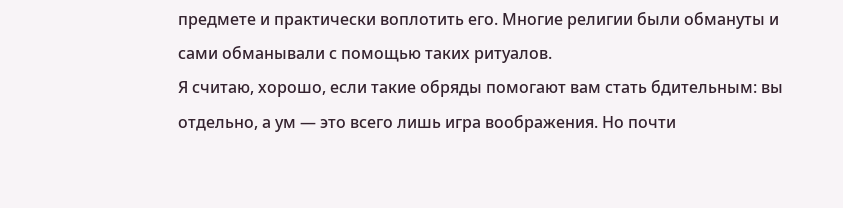предмете и практически воплотить его. Многие религии были обмануты и сами обманывали с помощью таких ритуалов.
Я считаю, хорошо, если такие обряды помогают вам стать бдительным: вы отдельно, а ум — это всего лишь игра воображения. Но почти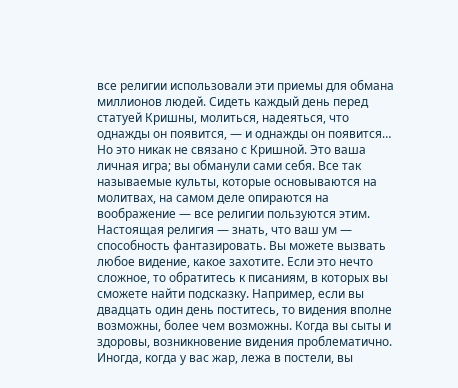все религии использовали эти приемы для обмана миллионов людей. Сидеть каждый день перед статуей Кришны, молиться, надеяться, что однажды он появится, — и однажды он появится… Но это никак не связано с Кришной. Это ваша личная игра; вы обманули сами себя. Все так называемые культы, которые основываются на молитвах, на самом деле опираются на воображение — все религии пользуются этим.
Настоящая религия — знать, что ваш ум — способность фантазировать. Вы можете вызвать любое видение, какое захотите. Если это нечто сложное, то обратитесь к писаниям, в которых вы сможете найти подсказку. Например, если вы двадцать один день поститесь, то видения вполне возможны, более чем возможны. Когда вы сыты и здоровы, возникновение видения проблематично. Иногда, когда у вас жар, лежа в постели, вы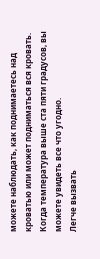можете наблюдать, как поднимаетесь над кроватью или может подниматься вся кровать. Когда температура выше ста пяти градусов, вы можете увидеть все что угодно.
Легче вызвать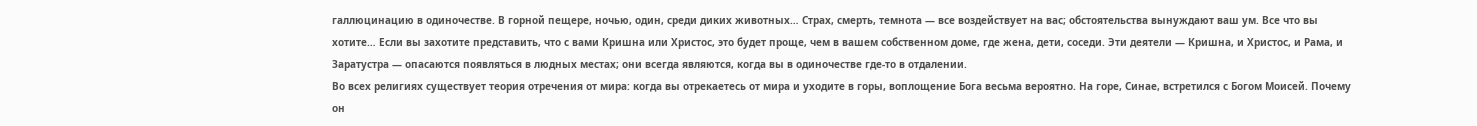галлюцинацию в одиночестве. В горной пещере, ночью, один, среди диких животных… Страх, смерть, темнота — все воздействует на вас; обстоятельства вынуждают ваш ум. Все что вы хотите… Если вы захотите представить, что с вами Кришна или Христос, это будет проще, чем в вашем собственном доме, где жена, дети, соседи. Эти деятели — Кришна, и Христос, и Рама, и Заратустра — опасаются появляться в людных местах; они всегда являются, когда вы в одиночестве где-то в отдалении.
Во всех религиях существует теория отречения от мира: когда вы отрекаетесь от мира и уходите в горы, воплощение Бога весьма вероятно. На горе, Синае, встретился с Богом Моисей. Почему он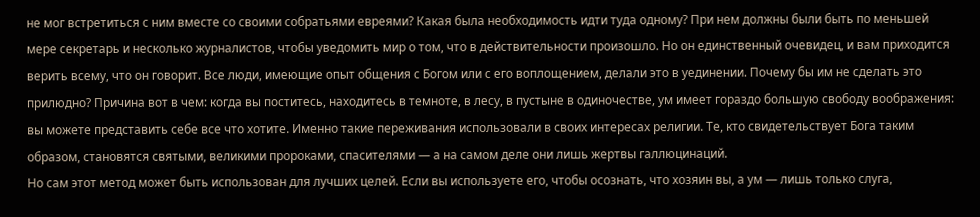не мог встретиться с ним вместе со своими собратьями евреями? Какая была необходимость идти туда одному? При нем должны были быть по меньшей мере секретарь и несколько журналистов, чтобы уведомить мир о том, что в действительности произошло. Но он единственный очевидец, и вам приходится верить всему, что он говорит. Все люди, имеющие опыт общения с Богом или с его воплощением, делали это в уединении. Почему бы им не сделать это прилюдно? Причина вот в чем: когда вы поститесь, находитесь в темноте, в лесу, в пустыне в одиночестве, ум имеет гораздо большую свободу воображения: вы можете представить себе все что хотите. Именно такие переживания использовали в своих интересах религии. Те, кто свидетельствует Бога таким образом, становятся святыми, великими пророками, спасителями — а на самом деле они лишь жертвы галлюцинаций.
Но сам этот метод может быть использован для лучших целей. Если вы используете его, чтобы осознать, что хозяин вы, а ум — лишь только слуга,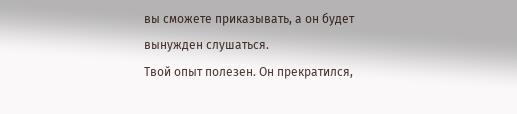вы сможете приказывать, а он будет вынужден слушаться.
Твой опыт полезен. Он прекратился,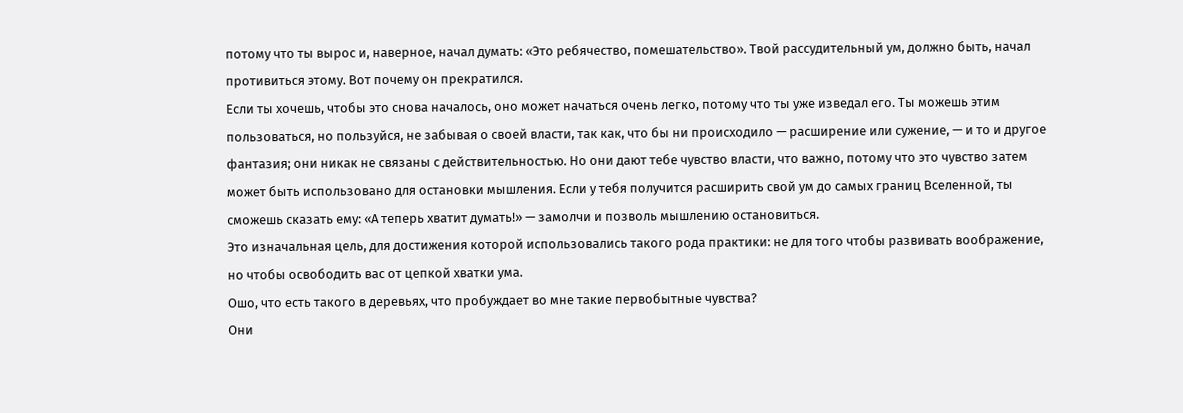потому что ты вырос и, наверное, начал думать: «Это ребячество, помешательство». Твой рассудительный ум, должно быть, начал противиться этому. Вот почему он прекратился.
Если ты хочешь, чтобы это снова началось, оно может начаться очень легко, потому что ты уже изведал его. Ты можешь этим пользоваться, но пользуйся, не забывая о своей власти, так как, что бы ни происходило — расширение или сужение, — и то и другое фантазия; они никак не связаны с действительностью. Но они дают тебе чувство власти, что важно, потому что это чувство затем может быть использовано для остановки мышления. Если у тебя получится расширить свой ум до самых границ Вселенной, ты сможешь сказать ему: «А теперь хватит думать!» — замолчи и позволь мышлению остановиться.
Это изначальная цель, для достижения которой использовались такого рода практики: не для того чтобы развивать воображение, но чтобы освободить вас от цепкой хватки ума.
Ошо, что есть такого в деревьях, что пробуждает во мне такие первобытные чувства?
Они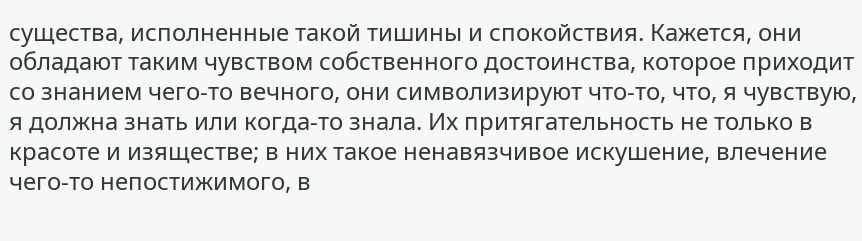существа, исполненные такой тишины и спокойствия. Кажется, они обладают таким чувством собственного достоинства, которое приходит со знанием чего-то вечного, они символизируют что-то, что, я чувствую, я должна знать или когда-то знала. Их притягательность не только в красоте и изяществе; в них такое ненавязчивое искушение, влечение чего-то непостижимого, в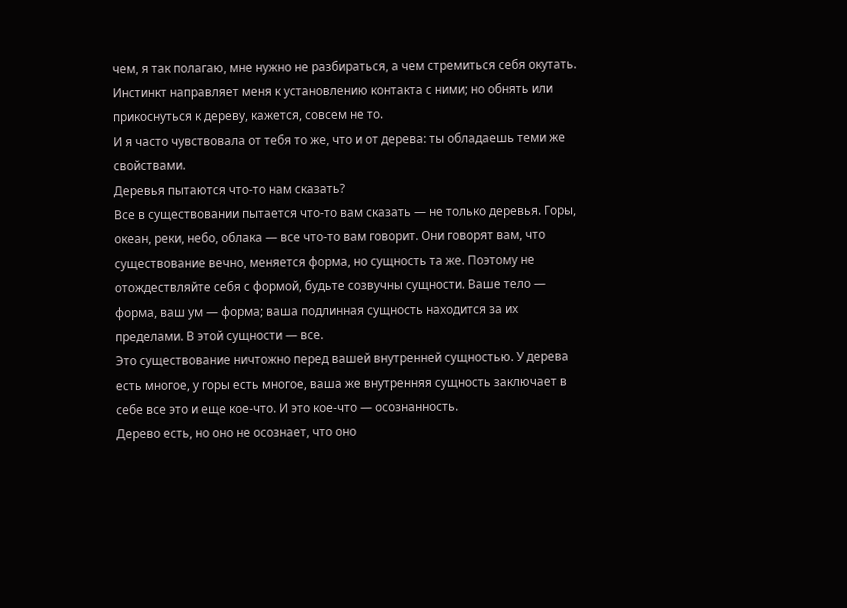чем, я так полагаю, мне нужно не разбираться, а чем стремиться себя окутать.
Инстинкт направляет меня к установлению контакта с ними; но обнять или прикоснуться к дереву, кажется, совсем не то.
И я часто чувствовала от тебя то же, что и от дерева: ты обладаешь теми же свойствами.
Деревья пытаются что-то нам сказать?
Все в существовании пытается что-то вам сказать — не только деревья. Горы, океан, реки, небо, облака — все что-то вам говорит. Они говорят вам, что существование вечно, меняется форма, но сущность та же. Поэтому не отождествляйте себя с формой, будьте созвучны сущности. Ваше тело — форма, ваш ум — форма; ваша подлинная сущность находится за их пределами. В этой сущности — все.
Это существование ничтожно перед вашей внутренней сущностью. У дерева есть многое, у горы есть многое, ваша же внутренняя сущность заключает в себе все это и еще кое-что. И это кое-что — осознанность.
Дерево есть, но оно не осознает, что оно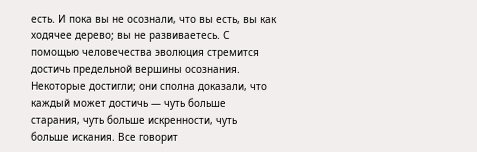есть. И пока вы не осознали, что вы есть, вы как ходячее дерево; вы не развиваетесь. С помощью человечества эволюция стремится достичь предельной вершины осознания.
Некоторые достигли; они сполна доказали, что каждый может достичь — чуть больше старания, чуть больше искренности, чуть больше искания. Все говорит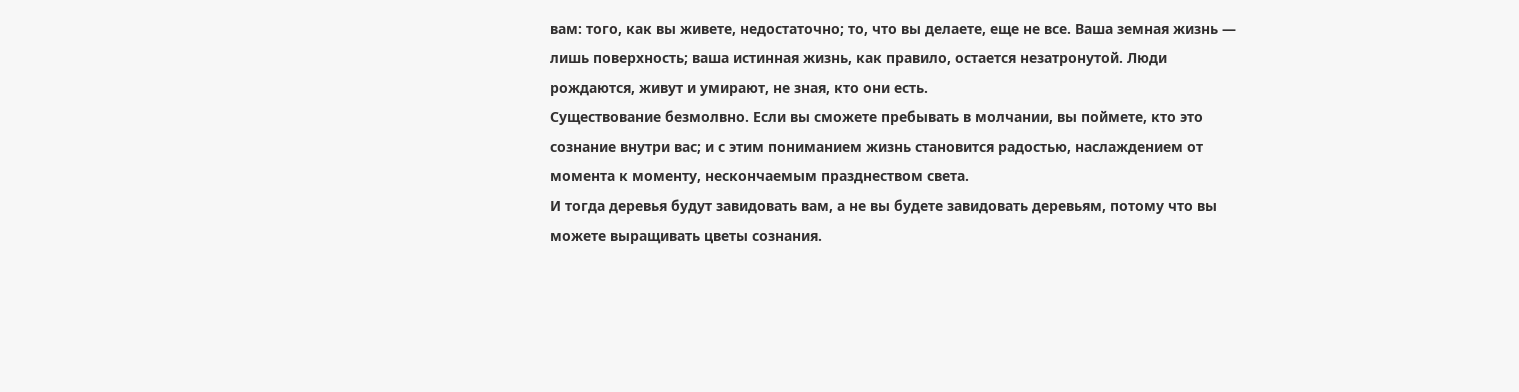вам: того, как вы живете, недостаточно; то, что вы делаете, еще не все. Ваша земная жизнь — лишь поверхность; ваша истинная жизнь, как правило, остается незатронутой. Люди рождаются, живут и умирают, не зная, кто они есть.
Существование безмолвно. Если вы сможете пребывать в молчании, вы поймете, кто это сознание внутри вас; и с этим пониманием жизнь становится радостью, наслаждением от момента к моменту, нескончаемым празднеством света.
И тогда деревья будут завидовать вам, а не вы будете завидовать деревьям, потому что вы можете выращивать цветы сознания.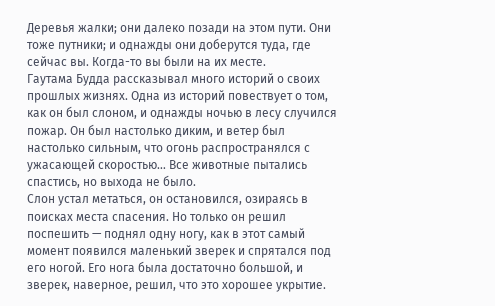Деревья жалки; они далеко позади на этом пути. Они тоже путники; и однажды они доберутся туда, где сейчас вы. Когда-то вы были на их месте.
Гаутама Будда рассказывал много историй о своих прошлых жизнях. Одна из историй повествует о том, как он был слоном, и однажды ночью в лесу случился пожар. Он был настолько диким, и ветер был настолько сильным, что огонь распространялся с ужасающей скоростью… Все животные пытались спастись, но выхода не было.
Слон устал метаться, он остановился, озираясь в поисках места спасения. Но только он решил поспешить — поднял одну ногу, как в этот самый момент появился маленький зверек и спрятался под его ногой. Его нога была достаточно большой, и зверек, наверное, решил, что это хорошее укрытие.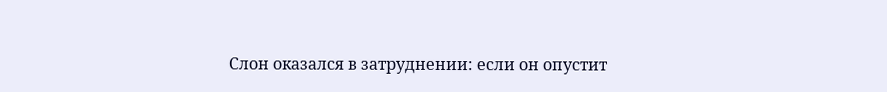Слон оказался в затруднении: если он опустит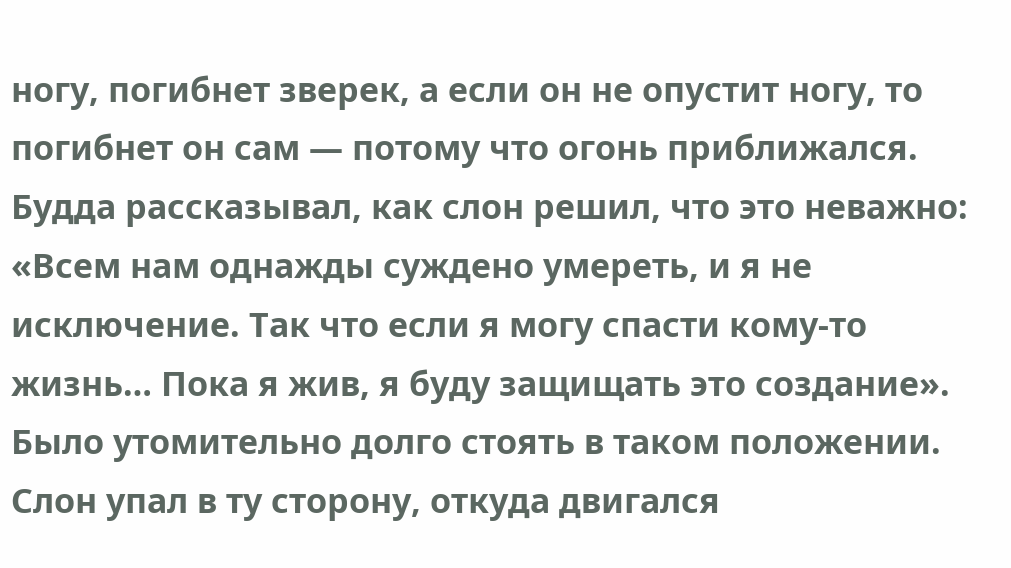ногу, погибнет зверек, а если он не опустит ногу, то погибнет он сам — потому что огонь приближался.
Будда рассказывал, как слон решил, что это неважно: «Всем нам однажды суждено умереть, и я не исключение. Так что если я могу спасти кому-то жизнь… Пока я жив, я буду защищать это создание».
Было утомительно долго стоять в таком положении. Слон упал в ту сторону, откуда двигался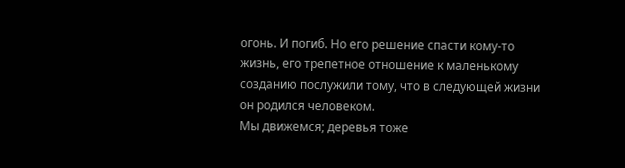огонь. И погиб. Но его решение спасти кому-то жизнь, его трепетное отношение к маленькому созданию послужили тому, что в следующей жизни он родился человеком.
Мы движемся; деревья тоже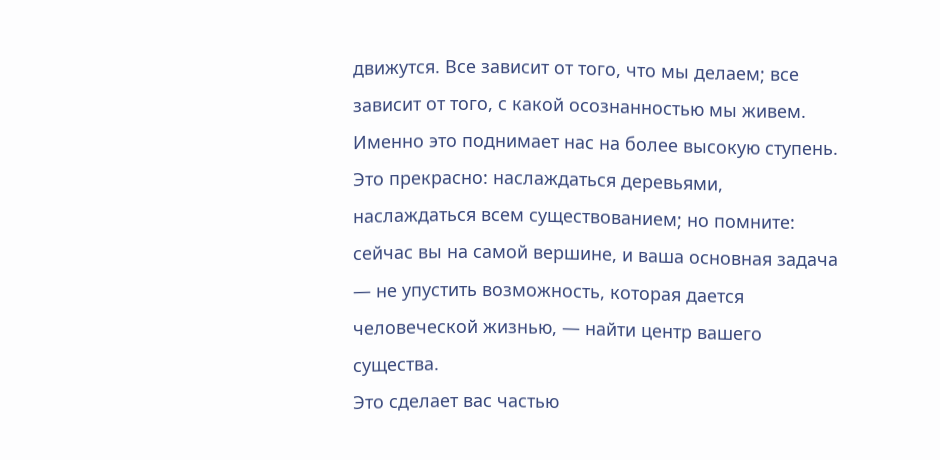движутся. Все зависит от того, что мы делаем; все зависит от того, с какой осознанностью мы живем. Именно это поднимает нас на более высокую ступень.
Это прекрасно: наслаждаться деревьями, наслаждаться всем существованием; но помните: сейчас вы на самой вершине, и ваша основная задача — не упустить возможность, которая дается человеческой жизнью, — найти центр вашего существа.
Это сделает вас частью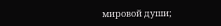мировой души;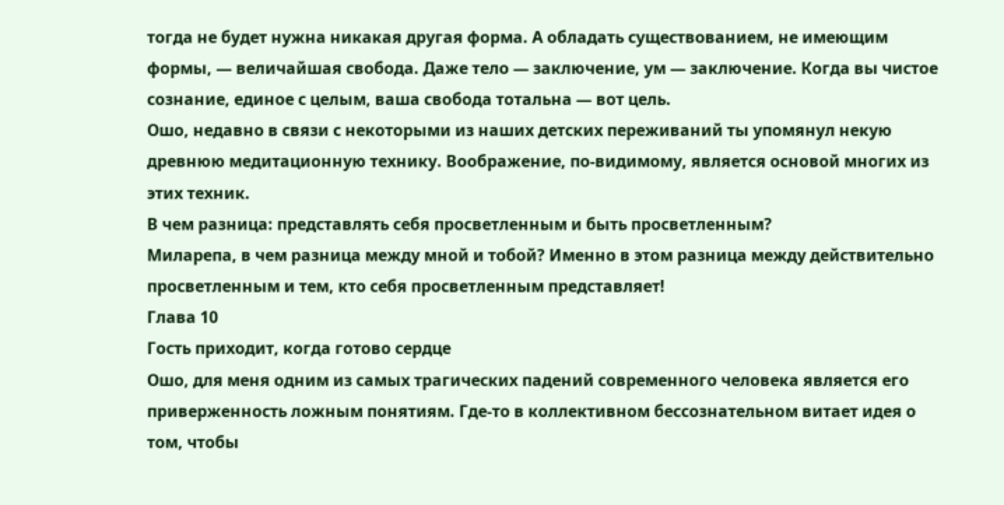тогда не будет нужна никакая другая форма. А обладать существованием, не имеющим формы, — величайшая свобода. Даже тело — заключение, ум — заключение. Когда вы чистое сознание, единое с целым, ваша свобода тотальна — вот цель.
Ошо, недавно в связи с некоторыми из наших детских переживаний ты упомянул некую древнюю медитационную технику. Воображение, по-видимому, является основой многих из этих техник.
В чем разница: представлять себя просветленным и быть просветленным?
Миларепа, в чем разница между мной и тобой? Именно в этом разница между действительно просветленным и тем, кто себя просветленным представляет!
Глава 10
Гость приходит, когда готово сердце
Ошо, для меня одним из самых трагических падений современного человека является его приверженность ложным понятиям. Где-то в коллективном бессознательном витает идея о том, чтобы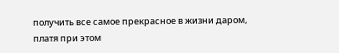получить все самое прекрасное в жизни даром, платя при этом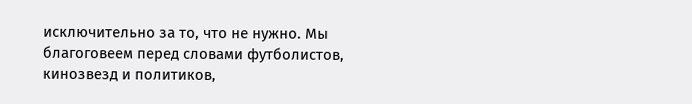исключительно за то, что не нужно. Мы благоговеем перед словами футболистов, кинозвезд и политиков,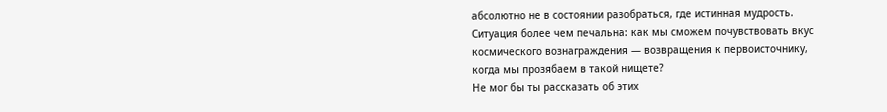абсолютно не в состоянии разобраться, где истинная мудрость.
Ситуация более чем печальна: как мы сможем почувствовать вкус космического вознаграждения — возвращения к первоисточнику, когда мы прозябаем в такой нищете?
Не мог бы ты рассказать об этих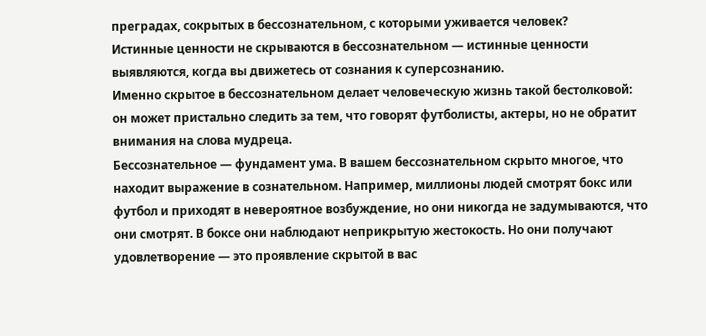преградах, сокрытых в бессознательном, с которыми уживается человек?
Истинные ценности не скрываются в бессознательном — истинные ценности выявляются, когда вы движетесь от сознания к суперсознанию.
Именно скрытое в бессознательном делает человеческую жизнь такой бестолковой: он может пристально следить за тем, что говорят футболисты, актеры, но не обратит внимания на слова мудреца.
Бессознательное — фундамент ума. В вашем бессознательном скрыто многое, что находит выражение в сознательном. Например, миллионы людей смотрят бокс или футбол и приходят в невероятное возбуждение, но они никогда не задумываются, что они смотрят. В боксе они наблюдают неприкрытую жестокость. Но они получают удовлетворение — это проявление скрытой в вас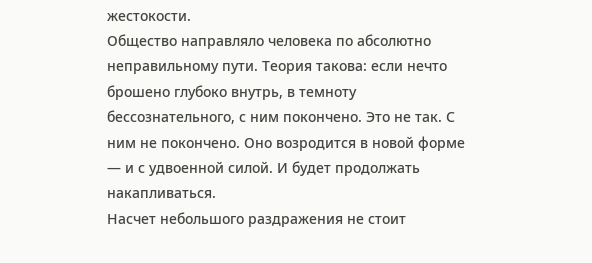жестокости.
Общество направляло человека по абсолютно неправильному пути. Теория такова: если нечто брошено глубоко внутрь, в темноту бессознательного, с ним покончено. Это не так. С ним не покончено. Оно возродится в новой форме — и с удвоенной силой. И будет продолжать накапливаться.
Насчет небольшого раздражения не стоит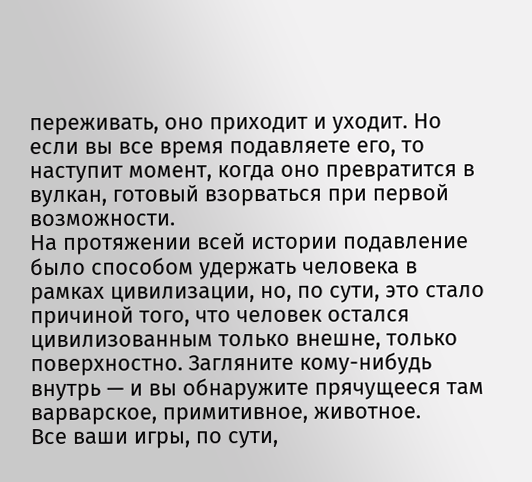переживать, оно приходит и уходит. Но если вы все время подавляете его, то наступит момент, когда оно превратится в вулкан, готовый взорваться при первой возможности.
На протяжении всей истории подавление было способом удержать человека в рамках цивилизации, но, по сути, это стало причиной того, что человек остался цивилизованным только внешне, только поверхностно. Загляните кому-нибудь внутрь — и вы обнаружите прячущееся там варварское, примитивное, животное.
Все ваши игры, по сути,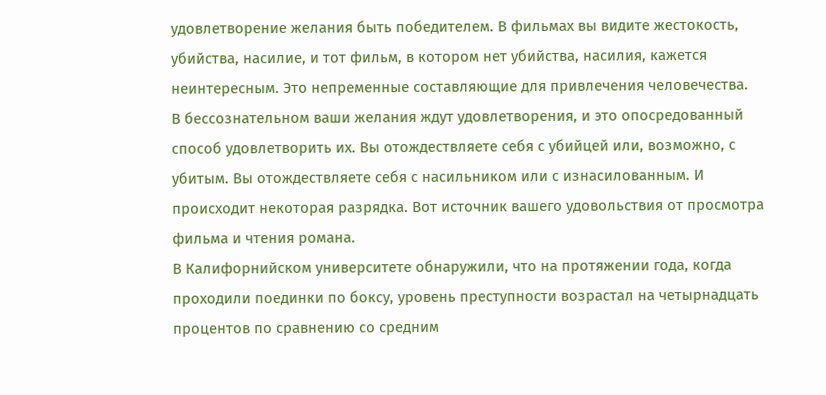удовлетворение желания быть победителем. В фильмах вы видите жестокость, убийства, насилие, и тот фильм, в котором нет убийства, насилия, кажется неинтересным. Это непременные составляющие для привлечения человечества.
В бессознательном ваши желания ждут удовлетворения, и это опосредованный способ удовлетворить их. Вы отождествляете себя с убийцей или, возможно, с убитым. Вы отождествляете себя с насильником или с изнасилованным. И происходит некоторая разрядка. Вот источник вашего удовольствия от просмотра фильма и чтения романа.
В Калифорнийском университете обнаружили, что на протяжении года, когда проходили поединки по боксу, уровень преступности возрастал на четырнадцать процентов по сравнению со средним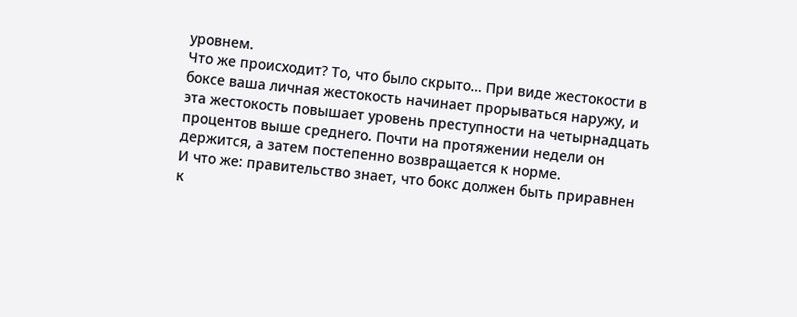уровнем.
Что же происходит? То, что было скрыто… При виде жестокости в боксе ваша личная жестокость начинает прорываться наружу, и эта жестокость повышает уровень преступности на четырнадцать процентов выше среднего. Почти на протяжении недели он держится, а затем постепенно возвращается к норме.
И что же: правительство знает, что бокс должен быть приравнен к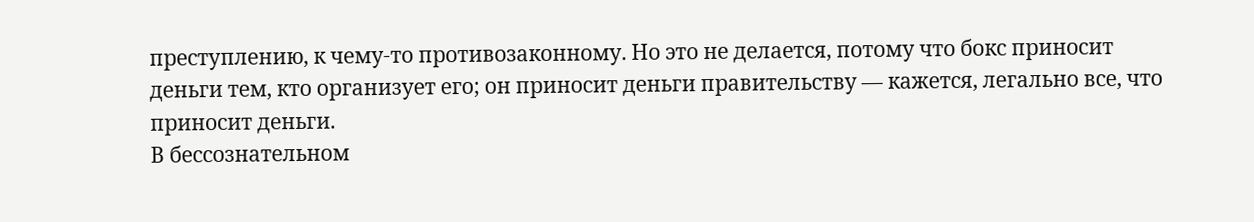преступлению, к чему-то противозаконному. Но это не делается, потому что бокс приносит деньги тем, кто организует его; он приносит деньги правительству — кажется, легально все, что приносит деньги.
В бессознательном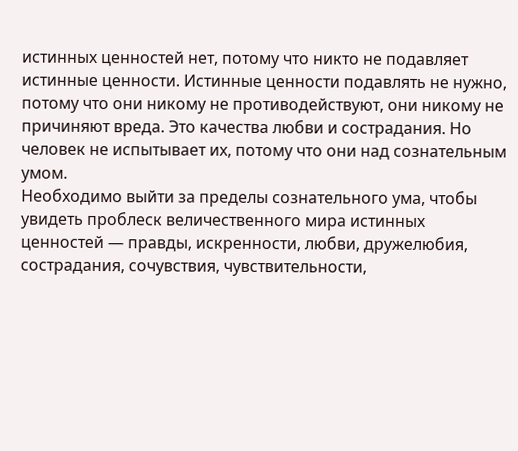истинных ценностей нет, потому что никто не подавляет истинные ценности. Истинные ценности подавлять не нужно, потому что они никому не противодействуют, они никому не причиняют вреда. Это качества любви и сострадания. Но человек не испытывает их, потому что они над сознательным умом.
Необходимо выйти за пределы сознательного ума, чтобы увидеть проблеск величественного мира истинных ценностей — правды, искренности, любви, дружелюбия, сострадания, сочувствия, чувствительности,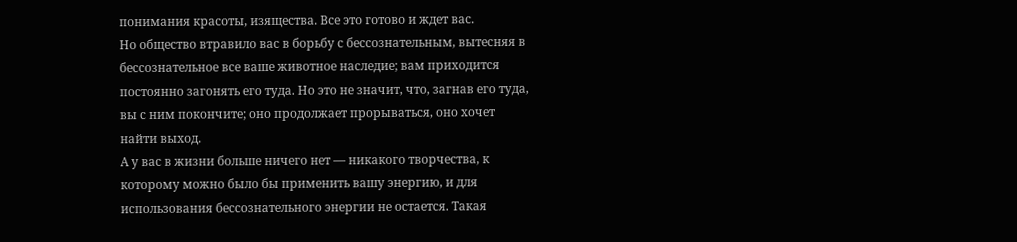понимания красоты, изящества. Все это готово и ждет вас.
Но общество втравило вас в борьбу с бессознательным, вытесняя в бессознательное все ваше животное наследие; вам приходится постоянно загонять его туда. Но это не значит, что, загнав его туда, вы с ним покончите; оно продолжает прорываться, оно хочет найти выход.
А у вас в жизни больше ничего нет — никакого творчества, к которому можно было бы применить вашу энергию, и для использования бессознательного энергии не остается. Такая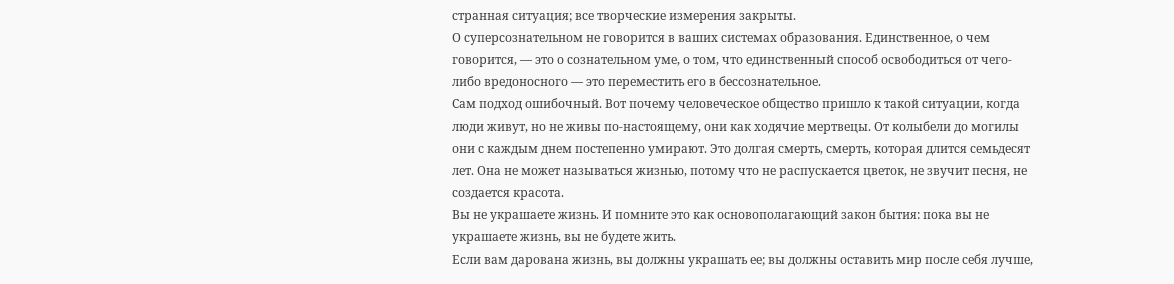странная ситуация; все творческие измерения закрыты.
О суперсознательном не говорится в ваших системах образования. Единственное, о чем говорится, — это о сознательном уме, о том, что единственный способ освободиться от чего-либо вредоносного — это переместить его в бессознательное.
Сам подход ошибочный. Вот почему человеческое общество пришло к такой ситуации, когда люди живут, но не живы по-настоящему, они как ходячие мертвецы. От колыбели до могилы они с каждым днем постепенно умирают. Это долгая смерть, смерть, которая длится семьдесят лет. Она не может называться жизнью, потому что не распускается цветок, не звучит песня, не создается красота.
Вы не украшаете жизнь. И помните это как основополагающий закон бытия: пока вы не украшаете жизнь, вы не будете жить.
Если вам дарована жизнь, вы должны украшать ее; вы должны оставить мир после себя лучше,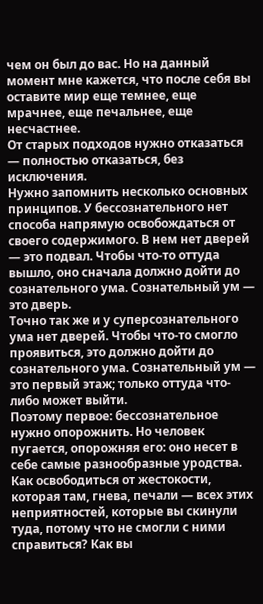чем он был до вас. Но на данный момент мне кажется, что после себя вы оставите мир еще темнее, еще мрачнее, еще печальнее, еще несчастнее.
От старых подходов нужно отказаться — полностью отказаться, без исключения.
Нужно запомнить несколько основных принципов. У бессознательного нет способа напрямую освобождаться от своего содержимого. В нем нет дверей — это подвал. Чтобы что-то оттуда вышло, оно сначала должно дойти до сознательного ума. Сознательный ум — это дверь.
Точно так же и у суперсознательного ума нет дверей. Чтобы что-то смогло проявиться, это должно дойти до сознательного ума. Сознательный ум — это первый этаж; только оттуда что-либо может выйти.
Поэтому первое: бессознательное нужно опорожнить. Но человек пугается, опорожняя его: оно несет в себе самые разнообразные уродства. Как освободиться от жестокости, которая там, гнева, печали — всех этих неприятностей, которые вы скинули туда, потому что не смогли с ними справиться? Как вы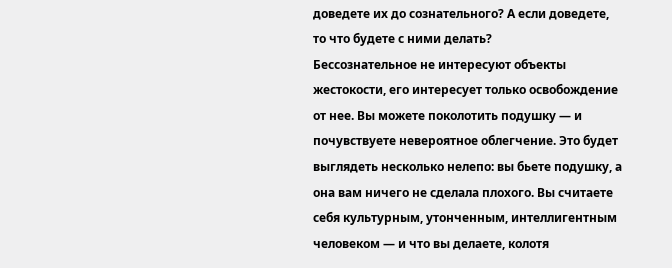доведете их до сознательного? А если доведете, то что будете с ними делать?
Бессознательное не интересуют объекты жестокости, его интересует только освобождение от нее. Вы можете поколотить подушку — и почувствуете невероятное облегчение. Это будет выглядеть несколько нелепо: вы бьете подушку, а она вам ничего не сделала плохого. Вы считаете себя культурным, утонченным, интеллигентным человеком — и что вы делаете, колотя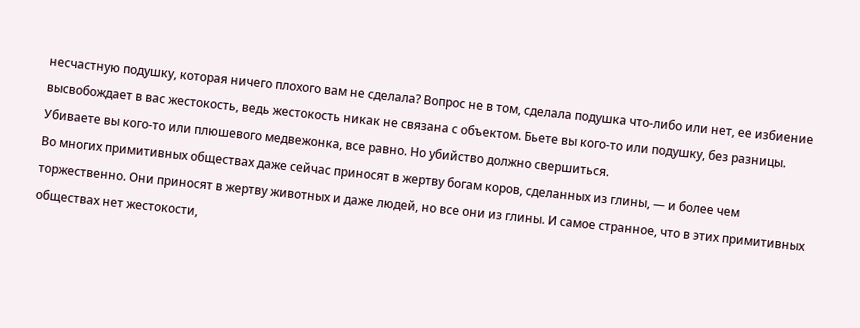несчастную подушку, которая ничего плохого вам не сделала? Вопрос не в том, сделала подушка что-либо или нет, ее избиение высвобождает в вас жестокость, ведь жестокость никак не связана с объектом. Бьете вы кого-то или подушку, без разницы. Убиваете вы кого-то или плюшевого медвежонка, все равно. Но убийство должно свершиться.
Во многих примитивных обществах даже сейчас приносят в жертву богам коров, сделанных из глины, — и более чем торжественно. Они приносят в жертву животных и даже людей, но все они из глины. И самое странное, что в этих примитивных обществах нет жестокости,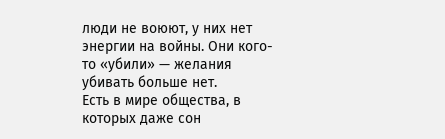люди не воюют, у них нет энергии на войны. Они кого-то «убили» — желания убивать больше нет.
Есть в мире общества, в которых даже сон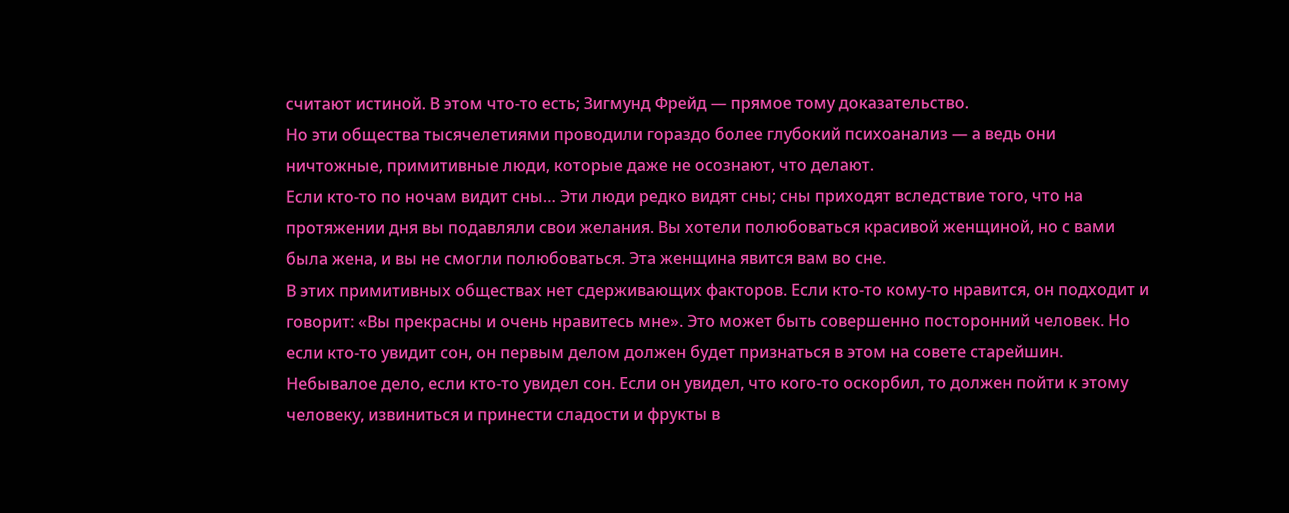считают истиной. В этом что-то есть; Зигмунд Фрейд — прямое тому доказательство.
Но эти общества тысячелетиями проводили гораздо более глубокий психоанализ — а ведь они ничтожные, примитивные люди, которые даже не осознают, что делают.
Если кто-то по ночам видит сны… Эти люди редко видят сны; сны приходят вследствие того, что на протяжении дня вы подавляли свои желания. Вы хотели полюбоваться красивой женщиной, но с вами была жена, и вы не смогли полюбоваться. Эта женщина явится вам во сне.
В этих примитивных обществах нет сдерживающих факторов. Если кто-то кому-то нравится, он подходит и говорит: «Вы прекрасны и очень нравитесь мне». Это может быть совершенно посторонний человек. Но если кто-то увидит сон, он первым делом должен будет признаться в этом на совете старейшин.
Небывалое дело, если кто-то увидел сон. Если он увидел, что кого-то оскорбил, то должен пойти к этому человеку, извиниться и принести сладости и фрукты в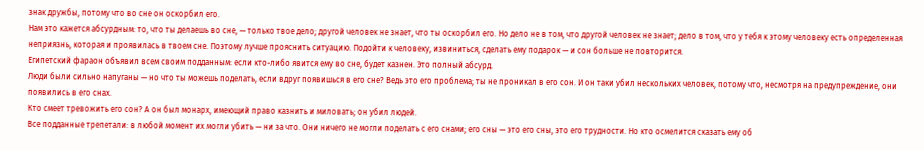знак дружбы, потому что во сне он оскорбил его.
Нам это кажется абсурдным: то, что ты делаешь во сне, — только твое дело; другой человек не знает, что ты оскорбил его. Но дело не в том, что другой человек не знает; дело в том, что у тебя к этому человеку есть определенная неприязнь, которая и проявилась в твоем сне. Поэтому лучше прояснить ситуацию. Подойти к человеку, извиниться, сделать ему подарок — и сон больше не повторится.
Египетский фараон объявил всем своим подданным: если кто-либо явится ему во сне, будет казнен. Это полный абсурд.
Люди были сильно напуганы — но что ты можешь поделать, если вдруг появишься в его сне? Ведь это его проблема; ты не проникал в его сон. И он таки убил нескольких человек, потому что, несмотря на предупреждение, они появились в его снах.
Кто смеет тревожить его сон? А он был монарх, имеющий право казнить и миловать; он убил людей.
Все подданные трепетали: в любой момент их могли убить — ни за что. Они ничего не могли поделать с его снами; его сны — это его сны, это его трудности. Но кто осмелится сказать ему об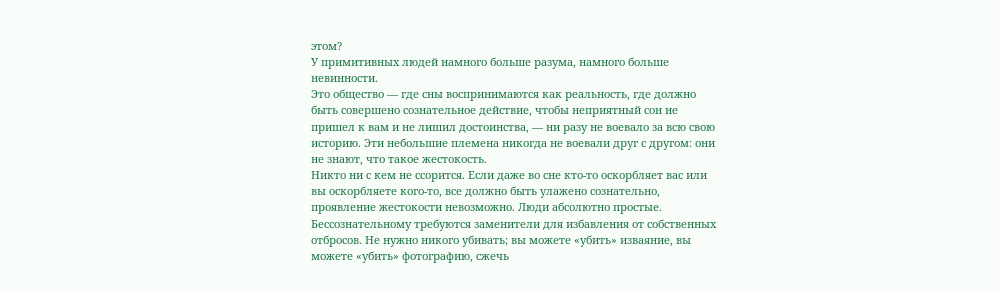этом?
У примитивных людей намного больше разума, намного больше невинности.
Это общество — где сны воспринимаются как реальность, где должно быть совершено сознательное действие, чтобы неприятный сон не пришел к вам и не лишил достоинства, — ни разу не воевало за всю свою историю. Эти небольшие племена никогда не воевали друг с другом: они не знают, что такое жестокость.
Никто ни с кем не ссорится. Если даже во сне кто-то оскорбляет вас или вы оскорбляете кого-то, все должно быть улажено сознательно, проявление жестокости невозможно. Люди абсолютно простые.
Бессознательному требуются заменители для избавления от собственных отбросов. Не нужно никого убивать; вы можете «убить» изваяние, вы можете «убить» фотографию, сжечь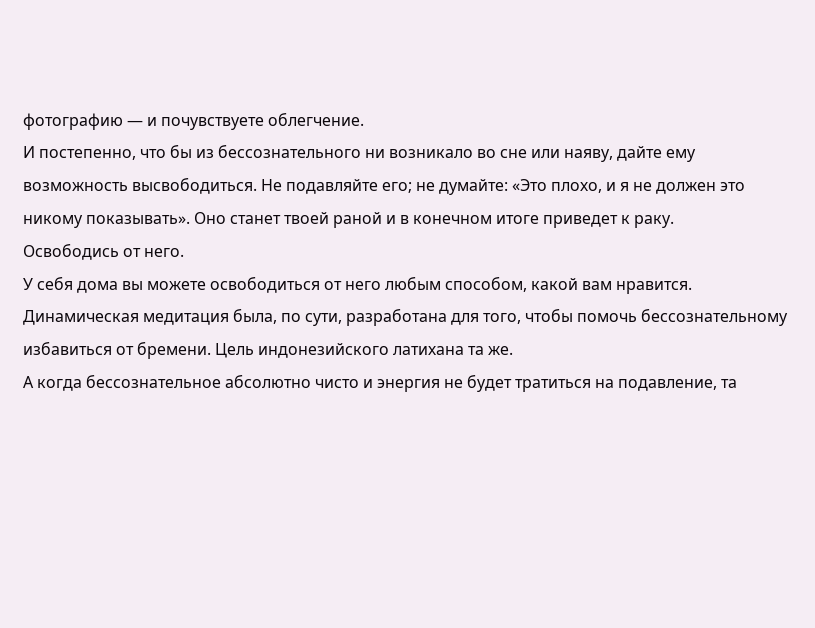фотографию — и почувствуете облегчение.
И постепенно, что бы из бессознательного ни возникало во сне или наяву, дайте ему возможность высвободиться. Не подавляйте его; не думайте: «Это плохо, и я не должен это никому показывать». Оно станет твоей раной и в конечном итоге приведет к раку.
Освободись от него.
У себя дома вы можете освободиться от него любым способом, какой вам нравится. Динамическая медитация была, по сути, разработана для того, чтобы помочь бессознательному избавиться от бремени. Цель индонезийского латихана та же.
А когда бессознательное абсолютно чисто и энергия не будет тратиться на подавление, та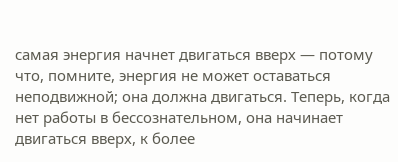самая энергия начнет двигаться вверх — потому что, помните, энергия не может оставаться неподвижной; она должна двигаться. Теперь, когда нет работы в бессознательном, она начинает двигаться вверх, к более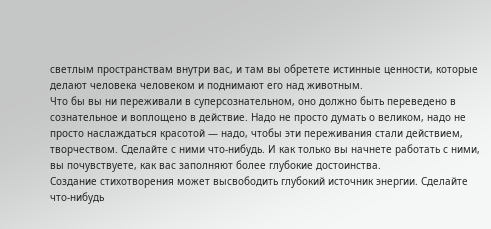светлым пространствам внутри вас, и там вы обретете истинные ценности, которые делают человека человеком и поднимают его над животным.
Что бы вы ни переживали в суперсознательном, оно должно быть переведено в сознательное и воплощено в действие. Надо не просто думать о великом, надо не просто наслаждаться красотой — надо, чтобы эти переживания стали действием, творчеством. Сделайте с ними что-нибудь. И как только вы начнете работать с ними, вы почувствуете, как вас заполняют более глубокие достоинства.
Создание стихотворения может высвободить глубокий источник энергии. Сделайте что-нибудь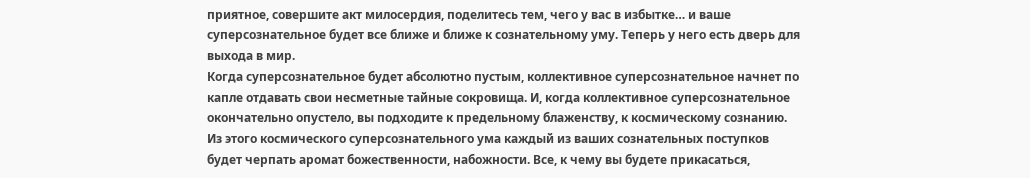приятное, совершите акт милосердия, поделитесь тем, чего у вас в избытке… и ваше суперсознательное будет все ближе и ближе к сознательному уму. Теперь у него есть дверь для выхода в мир.
Когда суперсознательное будет абсолютно пустым, коллективное суперсознательное начнет по капле отдавать свои несметные тайные сокровища. И, когда коллективное суперсознательное окончательно опустело, вы подходите к предельному блаженству, к космическому сознанию.
Из этого космического суперсознательного ума каждый из ваших сознательных поступков будет черпать аромат божественности, набожности. Все, к чему вы будете прикасаться,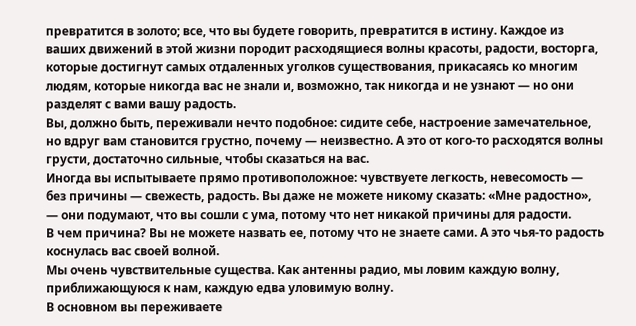превратится в золото; все, что вы будете говорить, превратится в истину. Каждое из ваших движений в этой жизни породит расходящиеся волны красоты, радости, восторга, которые достигнут самых отдаленных уголков существования, прикасаясь ко многим людям, которые никогда вас не знали и, возможно, так никогда и не узнают — но они разделят с вами вашу радость.
Вы, должно быть, переживали нечто подобное: сидите себе, настроение замечательное, но вдруг вам становится грустно, почему — неизвестно. А это от кого-то расходятся волны грусти, достаточно сильные, чтобы сказаться на вас.
Иногда вы испытываете прямо противоположное: чувствуете легкость, невесомость — без причины — свежесть, радость. Вы даже не можете никому сказать: «Мне радостно», — они подумают, что вы сошли с ума, потому что нет никакой причины для радости.
В чем причина? Вы не можете назвать ее, потому что не знаете сами. А это чья-то радость коснулась вас своей волной.
Мы очень чувствительные существа. Как антенны радио, мы ловим каждую волну, приближающуюся к нам, каждую едва уловимую волну.
В основном вы переживаете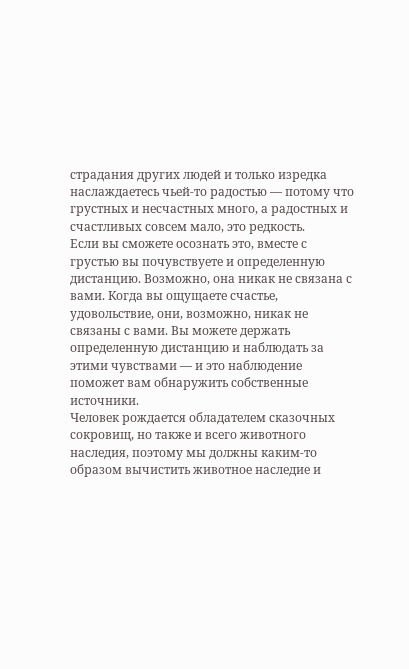страдания других людей и только изредка наслаждаетесь чьей-то радостью — потому что грустных и несчастных много, а радостных и счастливых совсем мало, это редкость.
Если вы сможете осознать это, вместе с грустью вы почувствуете и определенную дистанцию. Возможно, она никак не связана с вами. Когда вы ощущаете счастье, удовольствие, они, возможно, никак не связаны с вами. Вы можете держать определенную дистанцию и наблюдать за этими чувствами — и это наблюдение поможет вам обнаружить собственные источники.
Человек рождается обладателем сказочных сокровищ, но также и всего животного наследия, поэтому мы должны каким-то образом вычистить животное наследие и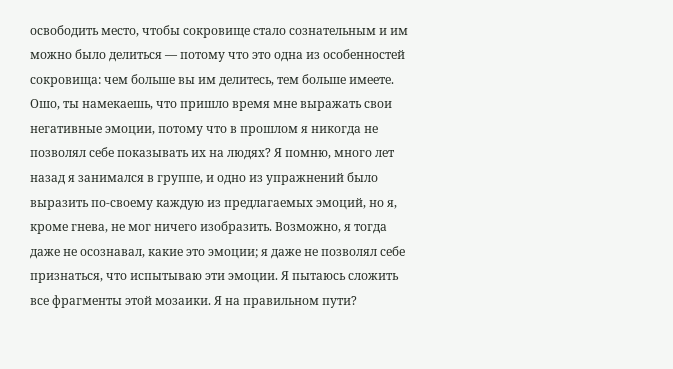освободить место, чтобы сокровище стало сознательным и им можно было делиться — потому что это одна из особенностей сокровища: чем больше вы им делитесь, тем больше имеете.
Ошо, ты намекаешь, что пришло время мне выражать свои негативные эмоции, потому что в прошлом я никогда не позволял себе показывать их на людях? Я помню, много лет назад я занимался в группе, и одно из упражнений было выразить по-своему каждую из предлагаемых эмоций, но я, кроме гнева, не мог ничего изобразить. Возможно, я тогда даже не осознавал, какие это эмоции; я даже не позволял себе признаться, что испытываю эти эмоции. Я пытаюсь сложить все фрагменты этой мозаики. Я на правильном пути?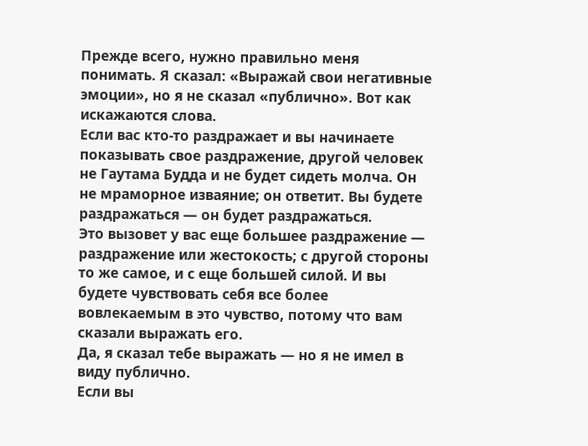Прежде всего, нужно правильно меня понимать. Я сказал: «Выражай свои негативные эмоции», но я не сказал «публично». Вот как искажаются слова.
Если вас кто-то раздражает и вы начинаете показывать свое раздражение, другой человек не Гаутама Будда и не будет сидеть молча. Он не мраморное изваяние; он ответит. Вы будете раздражаться — он будет раздражаться.
Это вызовет у вас еще большее раздражение — раздражение или жестокость; с другой стороны то же самое, и с еще большей силой. И вы будете чувствовать себя все более вовлекаемым в это чувство, потому что вам сказали выражать его.
Да, я сказал тебе выражать — но я не имел в виду публично.
Если вы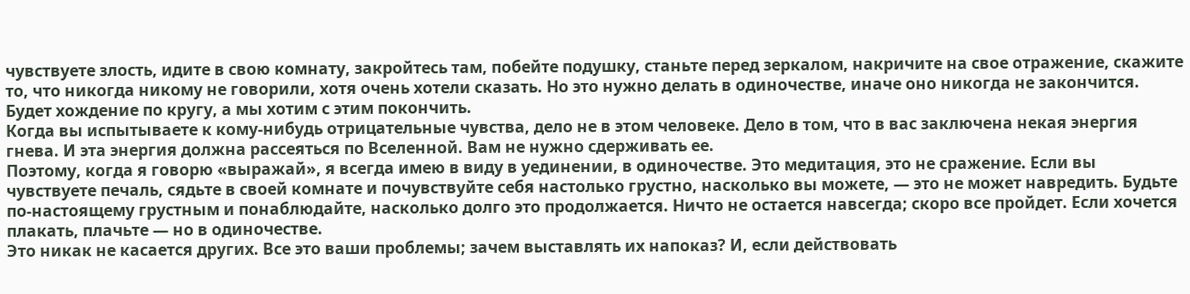чувствуете злость, идите в свою комнату, закройтесь там, побейте подушку, станьте перед зеркалом, накричите на свое отражение, скажите то, что никогда никому не говорили, хотя очень хотели сказать. Но это нужно делать в одиночестве, иначе оно никогда не закончится. Будет хождение по кругу, а мы хотим с этим покончить.
Когда вы испытываете к кому-нибудь отрицательные чувства, дело не в этом человеке. Дело в том, что в вас заключена некая энергия гнева. И эта энергия должна рассеяться по Вселенной. Вам не нужно сдерживать ее.
Поэтому, когда я говорю «выражай», я всегда имею в виду в уединении, в одиночестве. Это медитация, это не сражение. Если вы чувствуете печаль, сядьте в своей комнате и почувствуйте себя настолько грустно, насколько вы можете, — это не может навредить. Будьте по-настоящему грустным и понаблюдайте, насколько долго это продолжается. Ничто не остается навсегда; скоро все пройдет. Если хочется плакать, плачьте — но в одиночестве.
Это никак не касается других. Все это ваши проблемы; зачем выставлять их напоказ? И, если действовать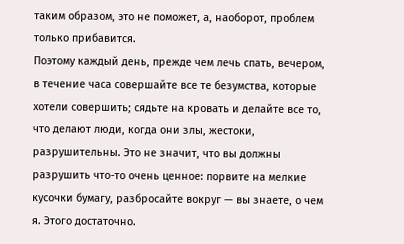таким образом, это не поможет, а, наоборот, проблем только прибавится.
Поэтому каждый день, прежде чем лечь спать, вечером, в течение часа совершайте все те безумства, которые хотели совершить; сядьте на кровать и делайте все то, что делают люди, когда они злы, жестоки, разрушительны. Это не значит, что вы должны разрушить что-то очень ценное: порвите на мелкие кусочки бумагу, разбросайте вокруг — вы знаете, о чем я. Этого достаточно.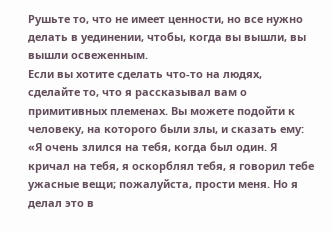Рушьте то, что не имеет ценности, но все нужно делать в уединении, чтобы, когда вы вышли, вы вышли освеженным.
Если вы хотите сделать что-то на людях, сделайте то, что я рассказывал вам о примитивных племенах. Вы можете подойти к человеку, на которого были злы, и сказать ему: «Я очень злился на тебя, когда был один. Я кричал на тебя, я оскорблял тебя, я говорил тебе ужасные вещи; пожалуйста, прости меня. Но я делал это в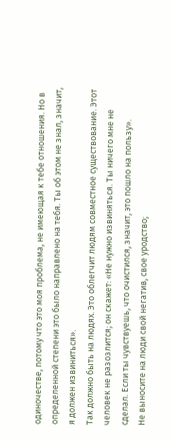одиночестве, потому что это моя проблема, не имеющая к тебе отношения. Но в определенной степени это было направлено на тебя. Ты об этом не знал, значит, я должен извиниться».
Так должно быть на людях. Это облегчит людям совместное существование. Этот человек не разозлится; он скажет: «Не нужно извиняться. Ты ничего мне не сделал. Если ты чувствуешь, что очистился, значит, это пошло на пользу».
Не выносите на люди свой негатив, свое уродство;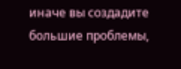иначе вы создадите большие проблемы,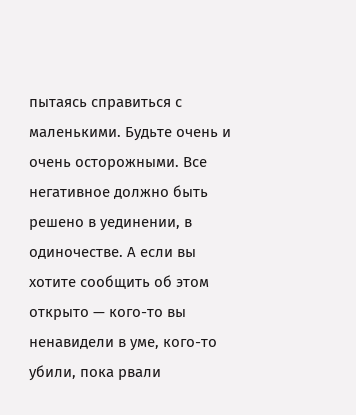пытаясь справиться с маленькими. Будьте очень и очень осторожными. Все негативное должно быть решено в уединении, в одиночестве. А если вы хотите сообщить об этом открыто — кого-то вы ненавидели в уме, кого-то убили, пока рвали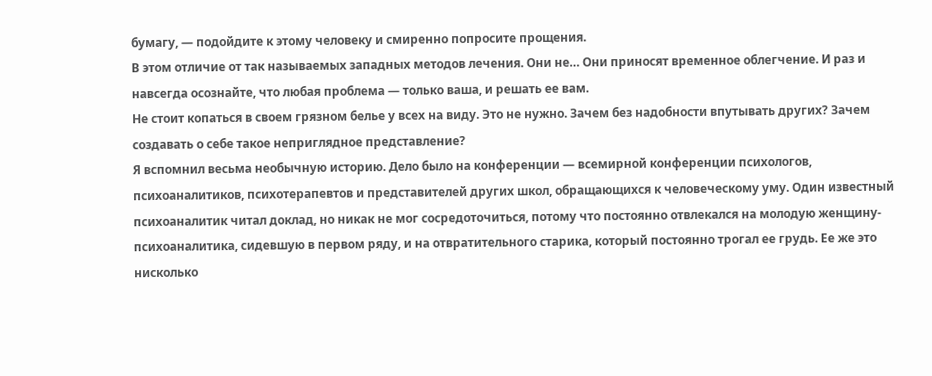бумагу, — подойдите к этому человеку и смиренно попросите прощения.
В этом отличие от так называемых западных методов лечения. Они не… Они приносят временное облегчение. И раз и навсегда осознайте, что любая проблема — только ваша, и решать ее вам.
Не стоит копаться в своем грязном белье у всех на виду. Это не нужно. Зачем без надобности впутывать других? Зачем создавать о себе такое неприглядное представление?
Я вспомнил весьма необычную историю. Дело было на конференции — всемирной конференции психологов, психоаналитиков, психотерапевтов и представителей других школ, обращающихся к человеческому уму. Один известный психоаналитик читал доклад, но никак не мог сосредоточиться, потому что постоянно отвлекался на молодую женщину-психоаналитика, сидевшую в первом ряду, и на отвратительного старика, который постоянно трогал ее грудь. Ее же это нисколько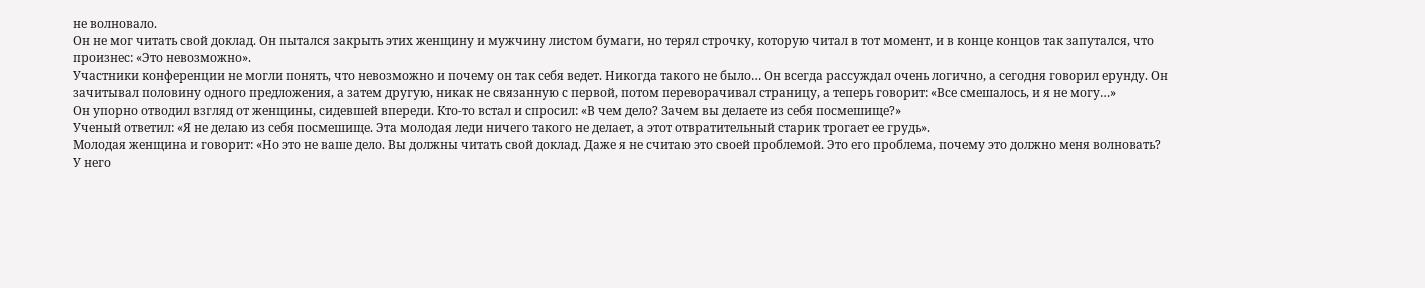не волновало.
Он не мог читать свой доклад. Он пытался закрыть этих женщину и мужчину листом бумаги, но терял строчку, которую читал в тот момент, и в конце концов так запутался, что произнес: «Это невозможно».
Участники конференции не могли понять, что невозможно и почему он так себя ведет. Никогда такого не было… Он всегда рассуждал очень логично, а сегодня говорил ерунду. Он зачитывал половину одного предложения, а затем другую, никак не связанную с первой, потом переворачивал страницу, а теперь говорит: «Все смешалось, и я не могу…»
Он упорно отводил взгляд от женщины, сидевшей впереди. Кто-то встал и спросил: «В чем дело? Зачем вы делаете из себя посмешище?»
Ученый ответил: «Я не делаю из себя посмешище. Эта молодая леди ничего такого не делает, а этот отвратительный старик трогает ее грудь».
Молодая женщина и говорит: «Но это не ваше дело. Вы должны читать свой доклад. Даже я не считаю это своей проблемой. Это его проблема, почему это должно меня волновать?
У него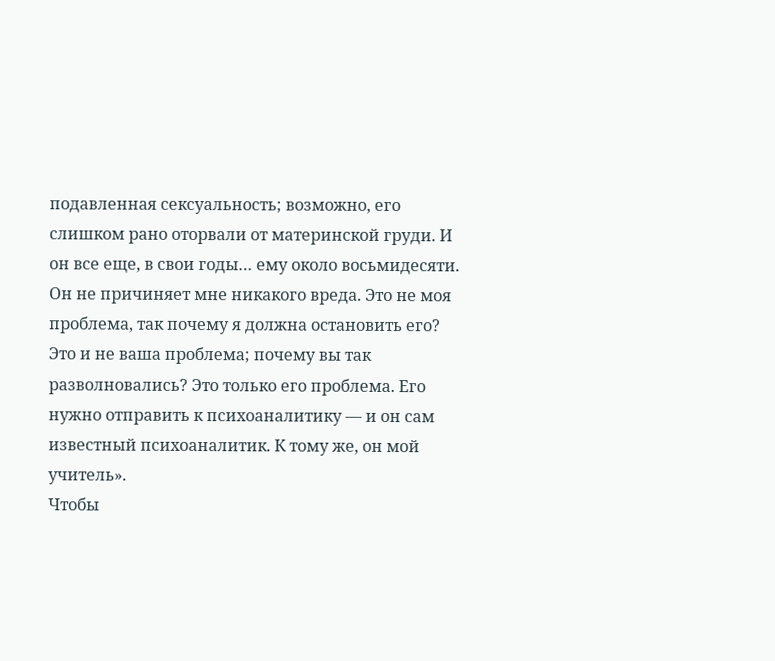подавленная сексуальность; возможно, его слишком рано оторвали от материнской груди. И он все еще, в свои годы… ему около восьмидесяти. Он не причиняет мне никакого вреда. Это не моя проблема, так почему я должна остановить его? Это и не ваша проблема; почему вы так разволновались? Это только его проблема. Его нужно отправить к психоаналитику — и он сам известный психоаналитик. К тому же, он мой учитель».
Чтобы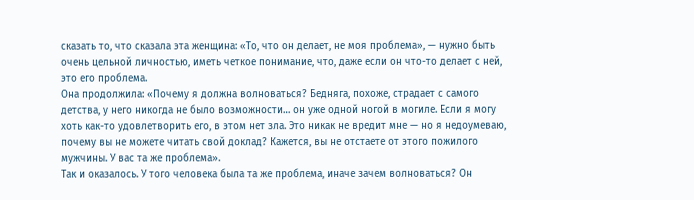сказать то, что сказала эта женщина: «То, что он делает, не моя проблема», — нужно быть очень цельной личностью, иметь четкое понимание, что, даже если он что-то делает с ней, это его проблема.
Она продолжила: «Почему я должна волноваться? Бедняга, похоже, страдает с самого детства, у него никогда не было возможности… он уже одной ногой в могиле. Если я могу хоть как-то удовлетворить его, в этом нет зла. Это никак не вредит мне — но я недоумеваю, почему вы не можете читать свой доклад? Кажется, вы не отстаете от этого пожилого мужчины. У вас та же проблема».
Так и оказалось. У того человека была та же проблема, иначе зачем волноваться? Он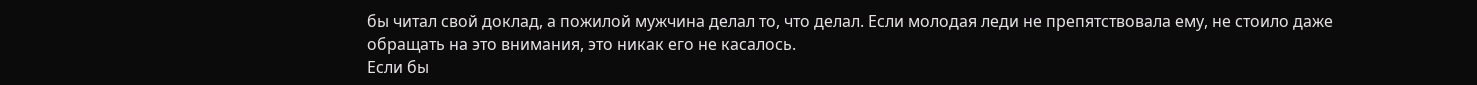бы читал свой доклад, а пожилой мужчина делал то, что делал. Если молодая леди не препятствовала ему, не стоило даже обращать на это внимания, это никак его не касалось.
Если бы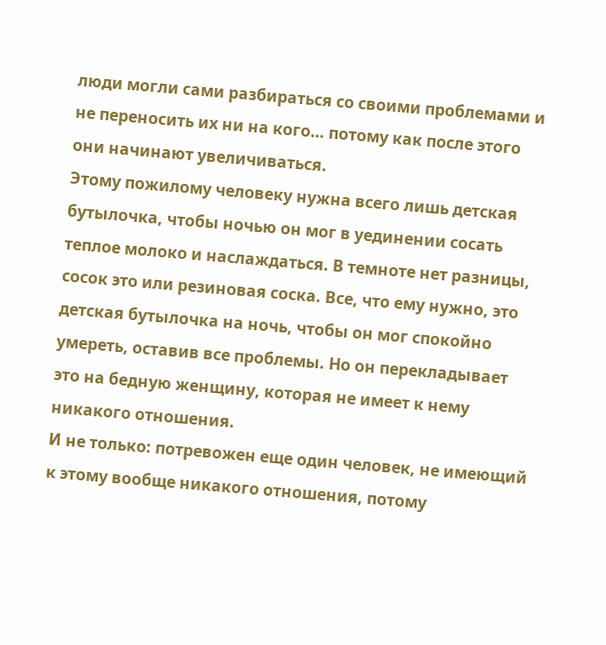люди могли сами разбираться со своими проблемами и не переносить их ни на кого… потому как после этого они начинают увеличиваться.
Этому пожилому человеку нужна всего лишь детская бутылочка, чтобы ночью он мог в уединении сосать теплое молоко и наслаждаться. В темноте нет разницы, сосок это или резиновая соска. Все, что ему нужно, это детская бутылочка на ночь, чтобы он мог спокойно умереть, оставив все проблемы. Но он перекладывает это на бедную женщину, которая не имеет к нему никакого отношения.
И не только: потревожен еще один человек, не имеющий к этому вообще никакого отношения, потому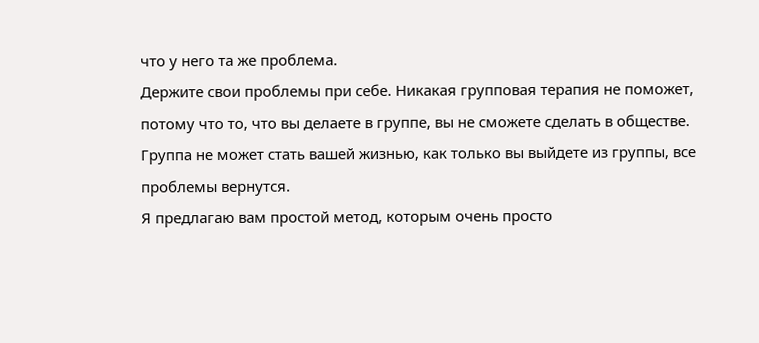что у него та же проблема.
Держите свои проблемы при себе. Никакая групповая терапия не поможет, потому что то, что вы делаете в группе, вы не сможете сделать в обществе. Группа не может стать вашей жизнью, как только вы выйдете из группы, все проблемы вернутся.
Я предлагаю вам простой метод, которым очень просто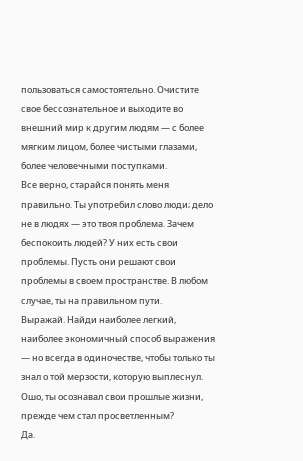пользоваться самостоятельно. Очистите свое бессознательное и выходите во внешний мир к другим людям — с более мягким лицом, более чистыми глазами, более человечными поступками.
Все верно, старайся понять меня правильно. Ты употребил слово люди; дело не в людях — это твоя проблема. Зачем беспокоить людей? У них есть свои проблемы. Пусть они решают свои проблемы в своем пространстве. В любом случае, ты на правильном пути.
Выражай. Найди наиболее легкий, наиболее экономичный способ выражения — но всегда в одиночестве, чтобы только ты знал о той мерзости, которую выплеснул.
Ошо, ты осознавал свои прошлые жизни, прежде чем стал просветленным?
Да.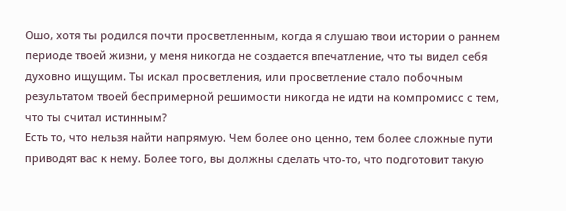Ошо, хотя ты родился почти просветленным, когда я слушаю твои истории о раннем периоде твоей жизни, у меня никогда не создается впечатление, что ты видел себя духовно ищущим. Ты искал просветления, или просветление стало побочным результатом твоей беспримерной решимости никогда не идти на компромисс с тем, что ты считал истинным?
Есть то, что нельзя найти напрямую. Чем более оно ценно, тем более сложные пути приводят вас к нему. Более того, вы должны сделать что-то, что подготовит такую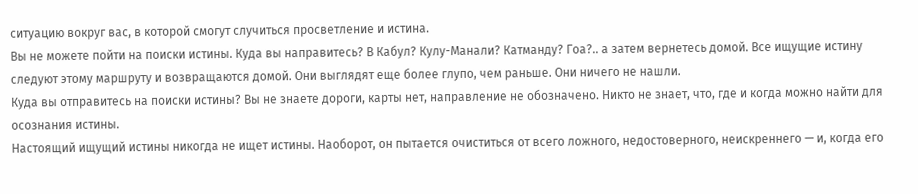ситуацию вокруг вас, в которой смогут случиться просветление и истина.
Вы не можете пойти на поиски истины. Куда вы направитесь? В Кабул? Кулу-Манали? Катманду? Гоа?.. а затем вернетесь домой. Все ищущие истину следуют этому маршруту и возвращаются домой. Они выглядят еще более глупо, чем раньше. Они ничего не нашли.
Куда вы отправитесь на поиски истины? Вы не знаете дороги, карты нет, направление не обозначено. Никто не знает, что, где и когда можно найти для осознания истины.
Настоящий ищущий истины никогда не ищет истины. Наоборот, он пытается очиститься от всего ложного, недостоверного, неискреннего — и, когда его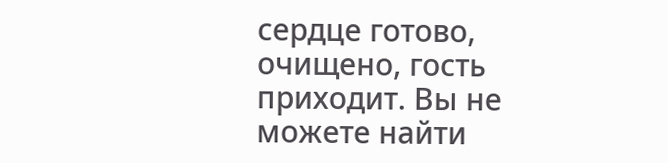сердце готово, очищено, гость приходит. Вы не можете найти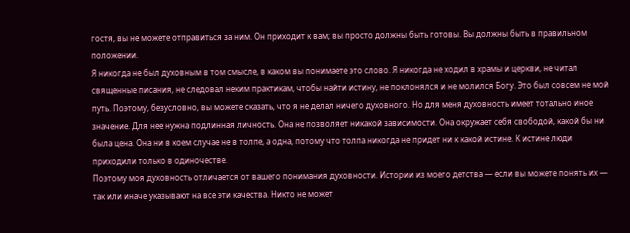гостя, вы не можете отправиться за ним. Он приходит к вам; вы просто должны быть готовы. Вы должны быть в правильном положении.
Я никогда не был духовным в том смысле, в каком вы понимаете это слово. Я никогда не ходил в храмы и церкви, не читал священные писания, не следовал неким практикам, чтобы найти истину, не поклонялся и не молился Богу. Это был совсем не мой путь. Поэтому, безусловно, вы можете сказать, что я не делал ничего духовного. Но для меня духовность имеет тотально иное значение. Для нее нужна подлинная личность. Она не позволяет никакой зависимости. Она окружает себя свободой, какой бы ни была цена. Она ни в коем случае не в толпе, а одна, потому что толпа никогда не придет ни к какой истине. К истине люди приходили только в одиночестве.
Поэтому моя духовность отличается от вашего понимания духовности. Истории из моего детства — если вы можете понять их — так или иначе указывают на все эти качества. Никто не может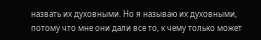назвать их духовными. Но я называю их духовными, потому что мне они дали все то, к чему только может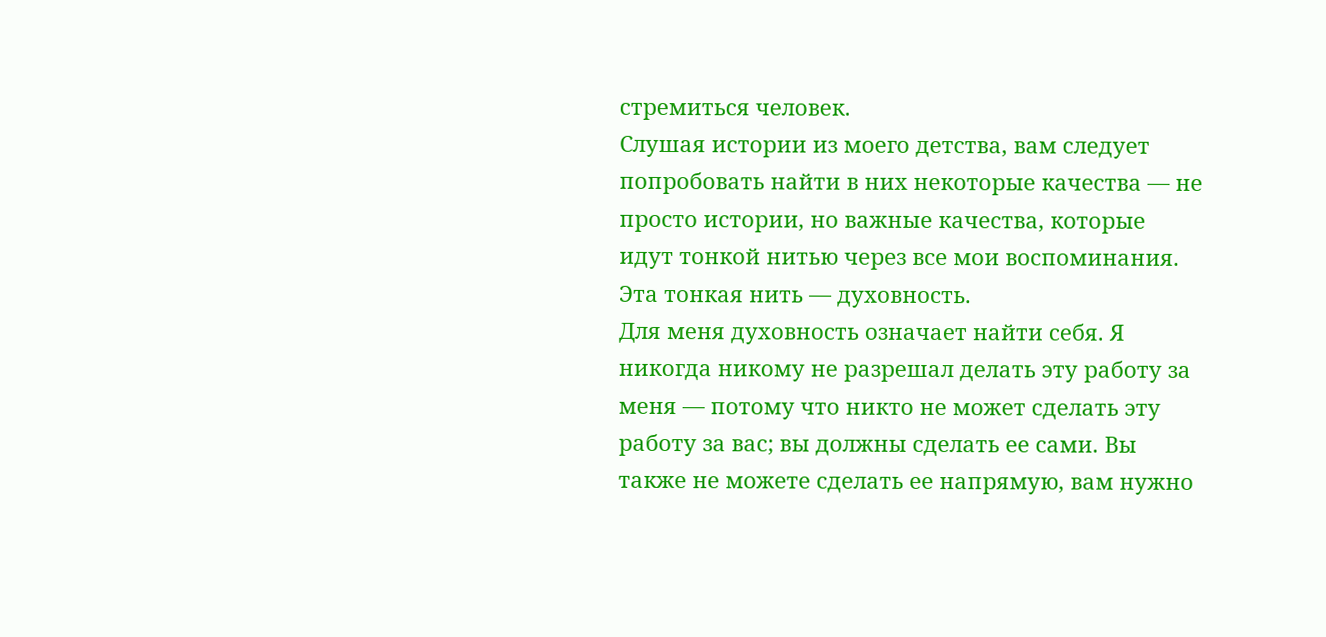стремиться человек.
Слушая истории из моего детства, вам следует попробовать найти в них некоторые качества — не просто истории, но важные качества, которые идут тонкой нитью через все мои воспоминания. Эта тонкая нить — духовность.
Для меня духовность означает найти себя. Я никогда никому не разрешал делать эту работу за меня — потому что никто не может сделать эту работу за вас; вы должны сделать ее сами. Вы также не можете сделать ее напрямую, вам нужно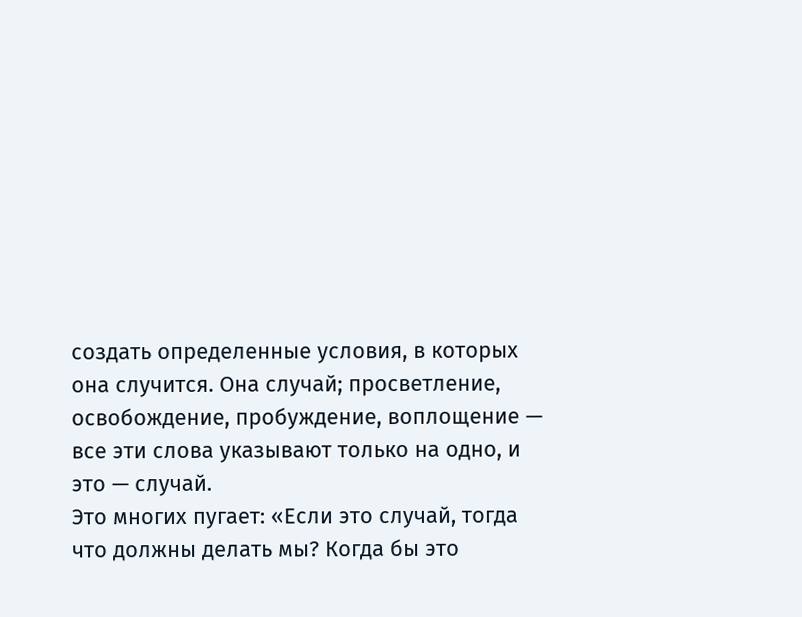создать определенные условия, в которых она случится. Она случай; просветление, освобождение, пробуждение, воплощение — все эти слова указывают только на одно, и это — случай.
Это многих пугает: «Если это случай, тогда что должны делать мы? Когда бы это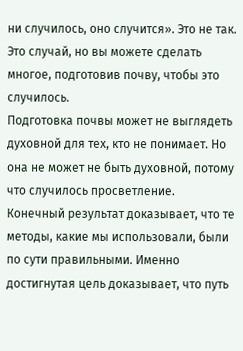ни случилось, оно случится». Это не так. Это случай, но вы можете сделать многое, подготовив почву, чтобы это случилось.
Подготовка почвы может не выглядеть духовной для тех, кто не понимает. Но она не может не быть духовной, потому что случилось просветление.
Конечный результат доказывает, что те методы, какие мы использовали, были по сути правильными. Именно достигнутая цель доказывает, что путь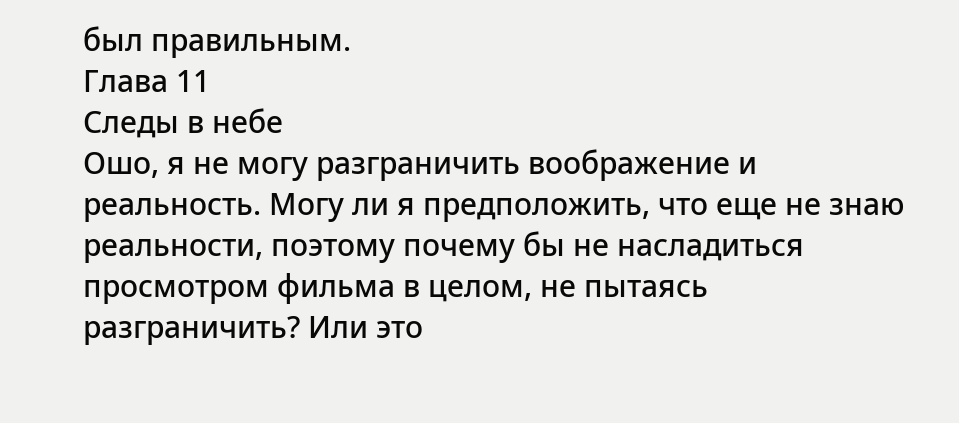был правильным.
Глава 11
Следы в небе
Ошо, я не могу разграничить воображение и реальность. Могу ли я предположить, что еще не знаю реальности, поэтому почему бы не насладиться просмотром фильма в целом, не пытаясь разграничить? Или это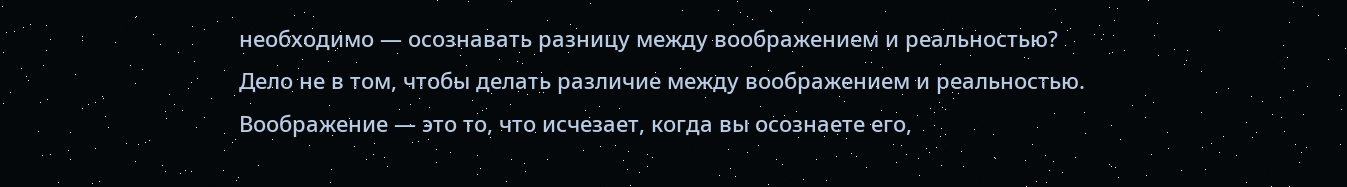необходимо — осознавать разницу между воображением и реальностью?
Дело не в том, чтобы делать различие между воображением и реальностью. Воображение — это то, что исчезает, когда вы осознаете его,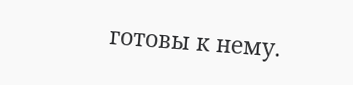готовы к нему.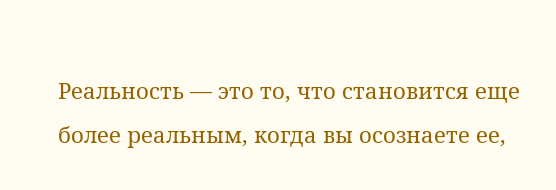Реальность — это то, что становится еще более реальным, когда вы осознаете ее,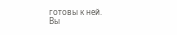готовы к ней.
Вы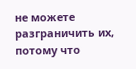не можете разграничить их, потому что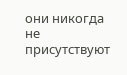они никогда не присутствуют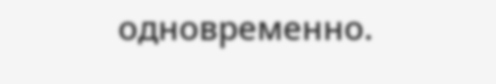одновременно.